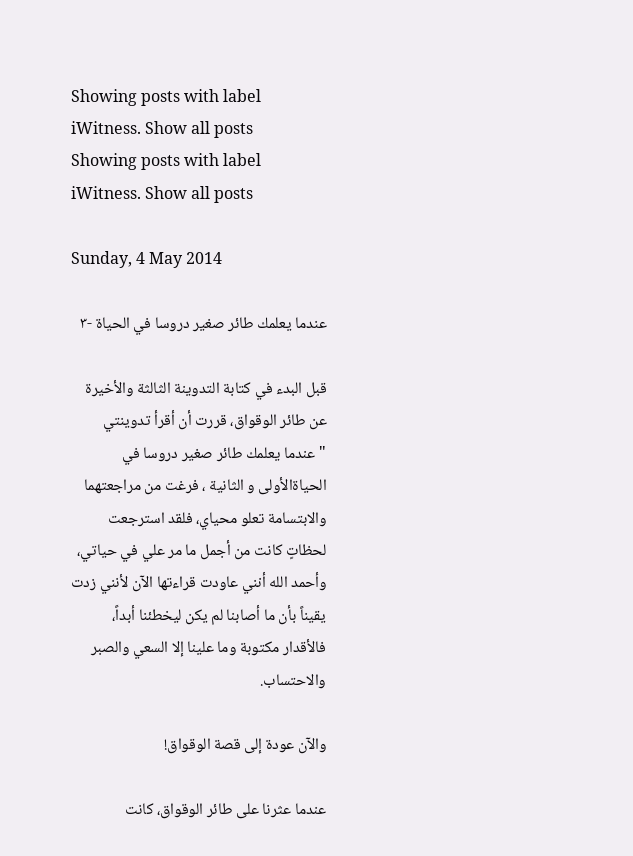Showing posts with label iWitness. Show all posts
Showing posts with label iWitness. Show all posts

Sunday, 4 May 2014

عندما يعلمك طائر صغير دروسا في الحياة -٣

قبل البدء في كتابة التدوينة الثالثة والأخيرة عن طائر الوقواق، قررت أن أقرأ تدوينتي "عندما يعلمك طائر صغير دروسا في الحياةالأولى و الثانية ، فرغت من مراجعتهما والابتسامة تعلو محياي، فلقد استرجعت لحظاتٍ كانت من أجمل ما مر علي في حياتي، وأحمد الله أنني عاودت قراءتها الآن لأنني زدت يقيناً بأن ما أصابنا لم يكن ليخطئنا أبداً، فالأقدار مكتوبة وما علينا إلا السعي والصبر والاحتساب.

والآن عودة إلى قصة الوقواق!

عندما عثرنا على طائر الوقواق، كانت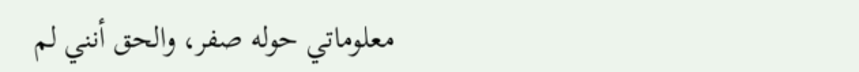معلوماتي حوله صفر، والحق أنني لم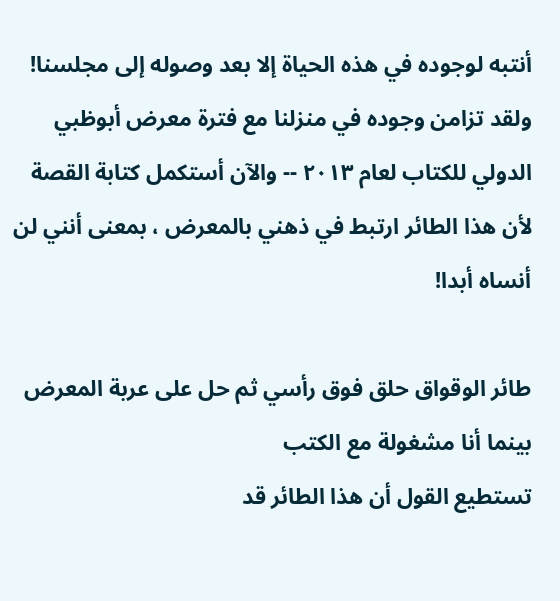أنتبه لوجوده في هذه الحياة إلا بعد وصوله إلى مجلسنا! ولقد تزامن وجوده في منزلنا مع فترة معرض أبوظبي الدولي للكتاب لعام ٢٠١٣ -- والآن أستكمل كتابة القصة لأن هذا الطائر ارتبط في ذهني بالمعرض ، بمعنى أنني لن أنساه أبدا!

طائر الوقواق حلق فوق رأسي ثم حل على عربة المعرض بينما أنا مشغولة مع الكتب
تستطيع القول أن هذا الطائر قد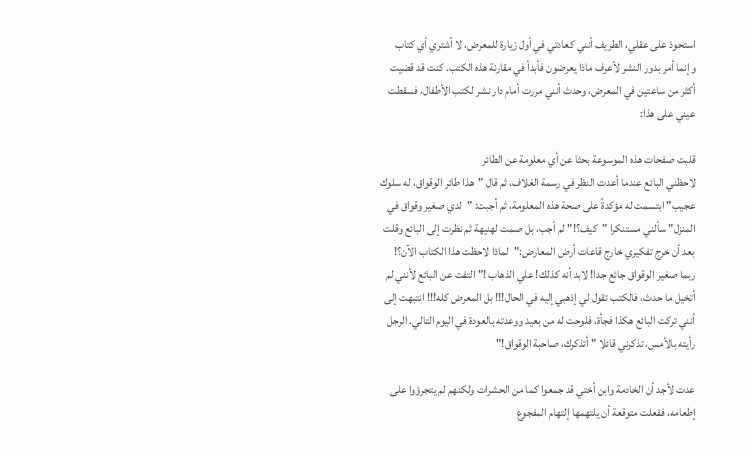استحوذ على عقلي، الطريف أنني كعادتي في أول زيارة للمعرض، لا أشتري أي كتاب وإنما أمر بدور النشر لأعرف ماذا يعرضون فأبدأ في مقارنة هذه الكتب. كنت قد قضيت أكثر من ساعتين في المعرض، وحدث أنني مررت أمام دار نشر لكتب الأطفال، فسقطت عيني على هذا:

قلبت صفحات هذه الموسوعة بحثا عن أي معلومة عن الطائر
لاحظني البائع عندما أعدت النظر في رسمة الغلاف، ثم قال "هذا طائر الوقواق، له سلوك عجيب" ابتسمت له مؤكدةً على صحة هذه المعلومة، ثم أجبت: "لدي صغير وقواق في المنزل" سألني مستنكرا "كيف؟!" لم أجب، بل صمت لهنيهة ثم نظرت إلى البائع وقلت بعد أن خرج تفكيري خارج قاعات أرض المعارض:"لماذا لاحظت هذا الكتاب الآن؟! ربما صغير الوقواق جائع جدا! لابد أنه كذلك! علي الذهاب !" التفت عن البائع لأنني لم أتخيل ما حدث، فالكتب تقول لي إذهبي إليه في الحال!!! بل المعرض كله!!! انتبهت إلى أنني تركت البائع هكذا فجأة، فلوحت له من بعيد ووعدته بالعودة في اليوم التالي. الرجل رأيته بالأمس، تذكرني قائلا " أتذكرك، صاحبة الوقواق!"

عدت لأجد أن الخادمة وابن أختي قد جمعوا كما من الحشرات ولكنهم لم يتجرؤوا على إطعامه، ففعلت متوقعة أن يلتهمها إلتهام المفجوع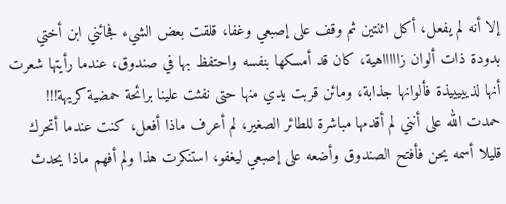إلا أنه لم يفعل، أكل اثنتين ثم وقف على إصبعي وغفا، قلقت بعض الشيء فجائني ابن أختي بدودة ذات ألوان زاااااهية، كان قد أمسكها بنفسه واحتفظ بها في صندوق، عندما رأيتها شعرت أنها لذيييييذة فألوانها جذابة، ومائن قربت يدي منها حتى نفثت علينا برائحة حمضية كريهة!!! حمدت الله على أنني لم أقدمها مباشرة للطائر الصغير، لم أعرف ماذا أفعل، كنت عندما أتحرك قليلا أسمه يحن فأفتح الصندوق وأضعه على إصبعي ليغفو، استنكرت هذا ولم أفهم ماذا يحدث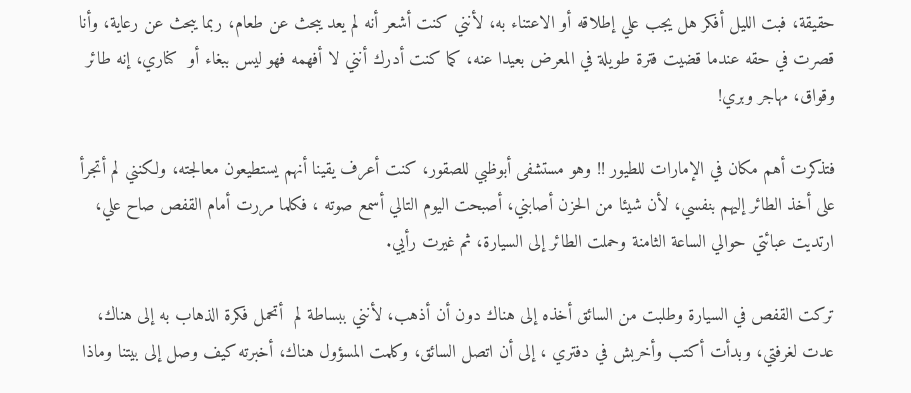حقيقة، فبت الليل أفكر هل يجب علي إطلاقه أو الاعتناء به، لأنني كنت أشعر أنه لم يعد يبحث عن طعام، ربما يبحث عن رعاية، وأنا قصرت في حقه عندما قضيت فترة طويلة في المعرض بعيدا عنه، كما كنت أدرك أنني لا أفهمه فهو ليس ببغاء أو  كناري، إنه طائر وقواق، مهاجر وبري!

فتذكرت أهم مكان في الإمارات للطيور !! وهو مستشفى أبوظبي للصقور، كنت أعرف يقينا أنهم يستطيعون معالجته، ولكنني لم أتجرأ على أخذ الطائر إليهم بنفسي، لأن شيئا من الحزن أصابني، أصبحت اليوم التالي أسمع صوته ، فكلما مررت أمام القفص صاح علي، ارتديت عبائتي حوالي الساعة الثامنة وحملت الطائر إلى السيارة، ثم غيرت رأيي.

تركت القفص في السيارة وطلبت من السائق أخذه إلى هناك دون أن أذهب، لأنني ببساطة لم  أتحمل فكرة الذهاب به إلى هناك، عدت لغرفتي، وبدأت أكتب وأخربش في دفتري ، إلى أن اتصل السائق، وكلمت المسؤول هناك، أخبرته كيف وصل إلى بيتنا وماذا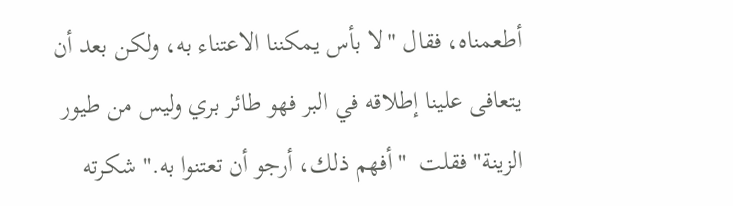أطعمناه، فقال "لا بأس يمكننا الاعتناء به، ولكن بعد أن يتعافى علينا إطلاقه في البر فهو طائر بري وليس من طيور الزينة" فقلت  "أفهم ذلك، أرجو أن تعتنوا به." شكرته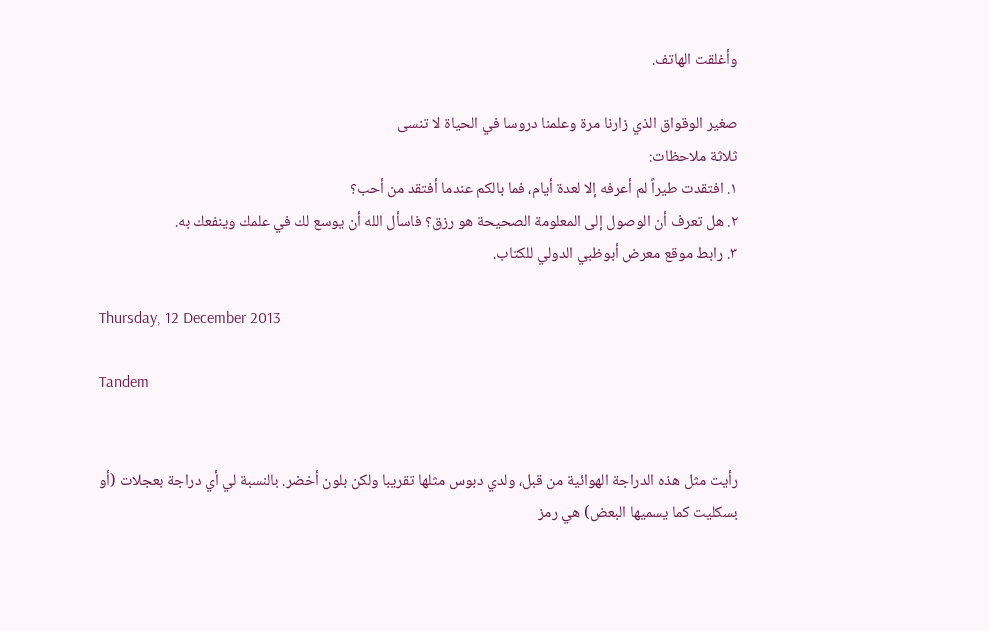وأغلقت الهاتف.

صغير الوقواق الذي زارنا مرة وعلمنا دروسا في الحياة لا تنسى
ثلاثة ملاحظات:
١. افتقدت طيراً لم أعرفه إلا لعدة أيام، فما بالكم عندما أفتقد من أحب؟
٢. هل تعرف أن الوصول إلى المعلومة الصحيحة هو رزق؟ فاسأل الله أن يوسع لك في علمك وينفعك به.
٣. رابط موقع معرض أبوظبي الدولي للكتاب.

Thursday, 12 December 2013

Tandem


رأيت مثل هذه الدراجة الهوائية من قبل، ولدي دبوس مثلها تقريبا ولكن بلون أخضر. بالنسبة لي أي دراجة بعجلات (أو بسكليت كما يسميها البعض) هي رمز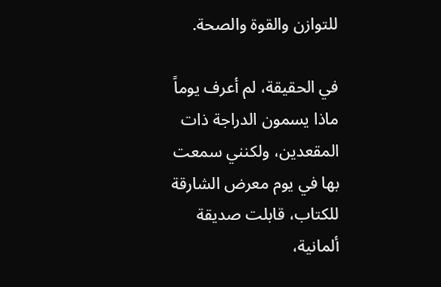للتوازن والقوة والصحة.

في الحقيقة، لم أعرف يوماً ماذا يسمون الدراجة ذات المقعدين، ولكنني سمعت بها في يوم معرض الشارقة للكتاب، قابلت صديقة  ألمانية،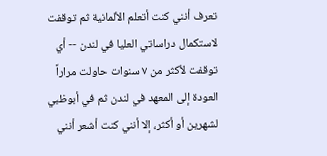تعرف أنني كنت أتعلم الألمانية ثم توقفت لاستكمال دراساتي العليا في لندن -- أي توقفت لأكثر من ٧ سنوات حاولت مراراً العودة إلى المعهد في لندن ثم في أبوظبي لشهرين أو أكثر، إلا أنني كنت أشعر أنني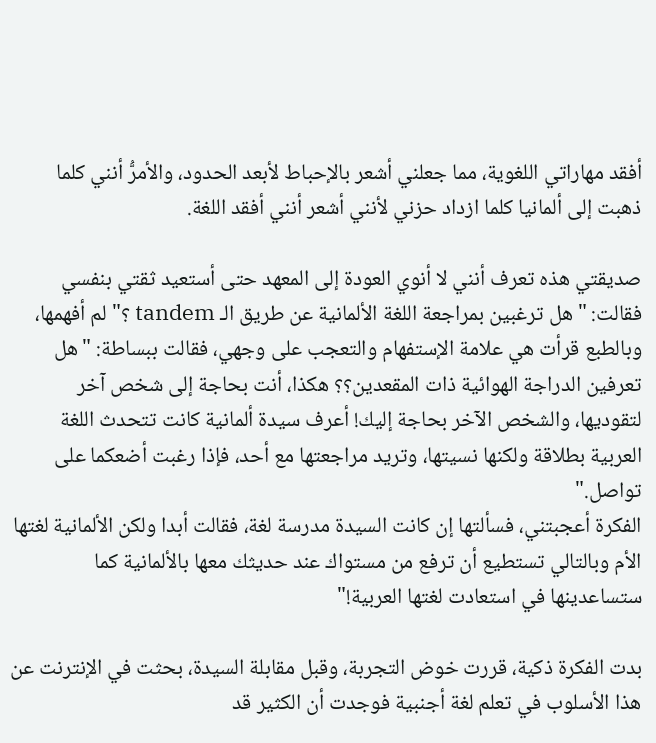أفقد مهاراتي اللغوية، مما جعلني أشعر بالإحباط لأبعد الحدود، والأمرُّ أنني كلما ذهبت إلى ألمانيا كلما ازداد حزني لأنني أشعر أنني أفقد اللغة.

صديقتي هذه تعرف أنني لا أنوي العودة إلى المعهد حتى أستعيد ثقتي بنفسي فقالت: " هل ترغبين بمراجعة اللغة الألمانية عن طريق الـ tandem ؟" لم أفهمها، وبالطبع قرأت هي علامة الإستفهام والتعجب على وجهي، فقالت ببساطة: "هل تعرفين الدراجة الهوائية ذات المقعدين؟؟ هكذا، أنت بحاجة إلى شخص آخر لتقوديها، والشخص الآخر بحاجة إليك! أعرف سيدة ألمانية كانت تتحدث اللغة العربية بطلاقة ولكنها نسيتها، وتريد مراجعتها مع أحد، فإذا رغبت أضعكما على تواصل."
الفكرة أعجبتني، فسألتها إن كانت السيدة مدرسة لغة، فقالت أبدا ولكن الألمانية لغتها الأم وبالتالي تستطيع أن ترفع من مستواك عند حديثك معها بالألمانية كما ستساعدينها في استعادت لغتها العربية!"

بدت الفكرة ذكية، قررت خوض التجربة، وقبل مقابلة السيدة، بحثت في الإنترنت عن هذا الأسلوب في تعلم لغة أجنبية فوجدت أن الكثير قد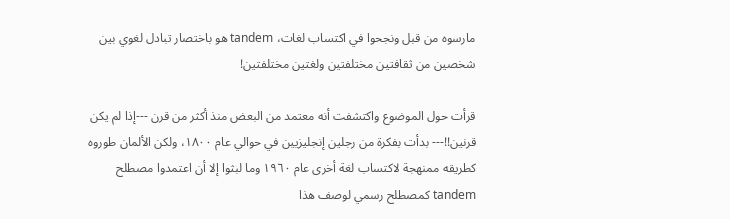مارسوه من قبل ونجحوا في اكتساب لغات، tandem هو باختصار تبادل لغوي بين شخصين من ثقافتين مختلفتين ولغتين مختلفتين!

قرأت حول الموضوع واكتشفت أنه معتمد من البعض منذ أكثر من قرن ---إذا لم يكن قرنين!!--- بدأت بفكرة من رجلين إنجليزيين في حوالي عام ١٨٠٠، ولكن الألمان طوروه كطريقه ممنهجة لاكتساب لغة أخرى عام ١٩٦٠ وما لبثوا إلا أن اعتمدوا مصطلح tandem كمصطلح رسمي لوصف هذا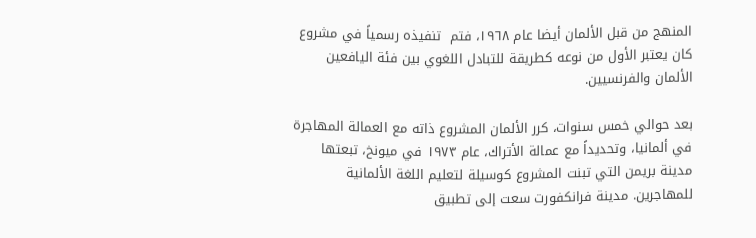المنهج من قبل الألمان أيضا عام ١٩٦٨، فتم  تنفيذه رسمياً في مشروع كان يعتبر الأول من نوعه كطريقة للتبادل اللغوي بين فئة اليافعين الألمان والفرنسيين.

بعد حوالي خمس سنوات، كرر الألمان المشروع ذاته مع العمالة المهاجرة في ألمانيا، وتحديداً مع عمالة الأتراك، عام ١٩٧٣ في ميونخ، تبعتها مدينة بريمن التي تبنت المشروع كوسيلة لتعليم اللغة الألمانية للمهاجرين. مدينة فرانكفورت سعت إلى تطبيق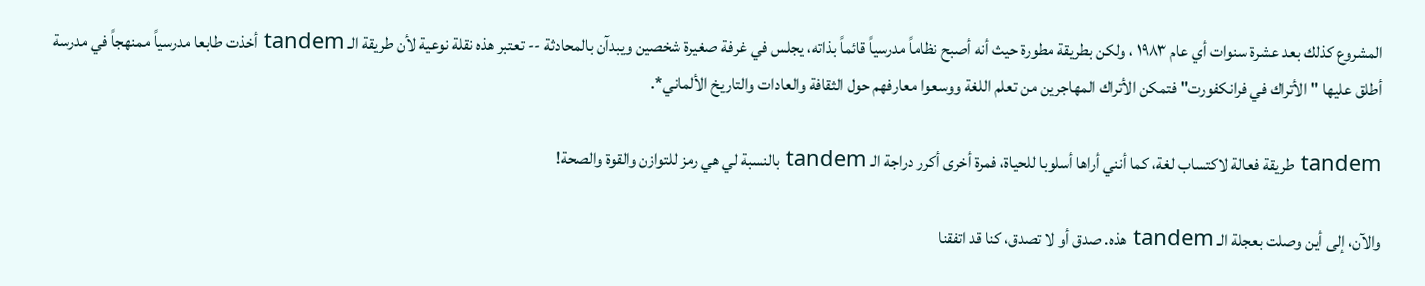المشروع كذلك بعد عشرة سنوات أي عام ١٩٨٣ ، ولكن بطريقة مطورة حيث أنه أصبح نظاماً مدرسياً قائماً بذاته، يجلس في غرفة صغيرة شخصين ويبدآن بالمحادثة -- تعتبر هذه نقلة نوعية لأن طريقة الـ tandem أخذت طابعا مدرسياً ممنهجاً في مدرسة أطلق عليها "الأتراك في فرانكفورت" فتمكن الأتراك المهاجرين من تعلم اللغة ووسعوا معارفهم حول الثقافة والعادات والتاريخ الألماني*.

tandem طريقة فعالة لاكتساب لغة، كما أنني أراها أسلوبا للحياة، فمرة أخرى أكرر دراجة الـ tandem بالنسبة لي هي رمز للتوازن والقوة والصحة!

والآن، إلى أين وصلت بعجلة الـ tandem هذه. صدق أو لا تصدق، كنا قد اتفقنا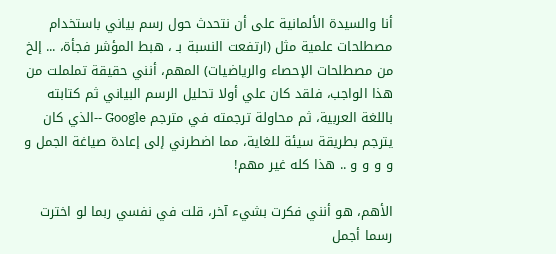أنا والسيدة الألمانية على أن نتحدث حول رسم بياني باستخدام مصطلحات علمية مثل (ارتفعت النسبة بـ ، هبط المؤشر فجأة، ... إلخ من مصطلحات الإحصاء والرياضيات) المهم، أنني حقيقة تململت من هذا الواجب، فلقد كان علي أولا تحليل الرسم البياني ثم كتابته باللغة العربية، ثم محاولة ترجمته في مترجم Google --الذي كان يترجم بطريقة سيئة للغاية، مما اضطرني إلى إعادة صياغة الجمل و و و و و .. هذا كله غير مهم!

الأهم، هو أنني فكرت بشيء آخر، قلت في نفسي ربما لو اخترت رسما أجمل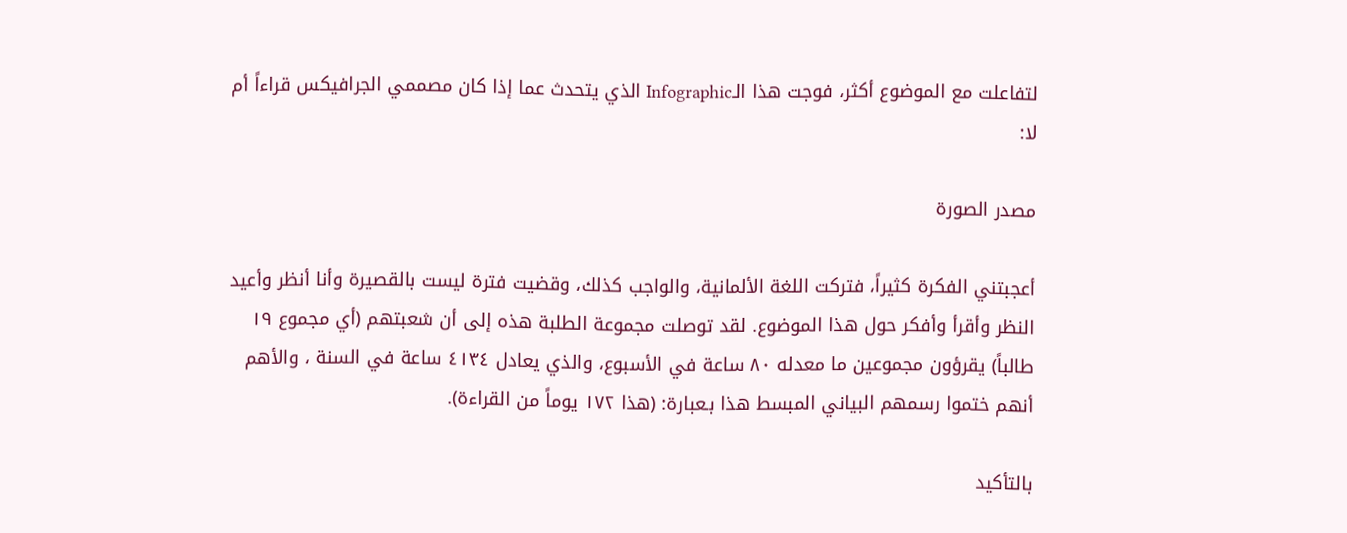لتفاعلت مع الموضوع أكثر، فوجت هذا الـInfographic الذي يتحدث عما إذا كان مصممي الجرافيكس قراءاً أم لا:

مصدر الصورة

أعجبتني الفكرة كثيراً، فتركت اللغة الألمانية، والواجب كذلك، وقضيت فترة ليست بالقصيرة وأنا أنظر وأعيد النظر وأقرأ وأفكر حول هذا الموضوع. لقد توصلت مجموعة الطلبة هذه إلى أن شعبتهم (أي مجموع ١٩ طالباً) يقرؤون مجموعين ما معدله ٨٠ ساعة في الأسبوع، والذي يعادل ٤١٣٤ ساعة في السنة ، والأهم أنهم ختموا رسمهم البياني المبسط هذا بـعبارة: (هذا ١٧٢ يوماً من القراءة).

بالتأكيد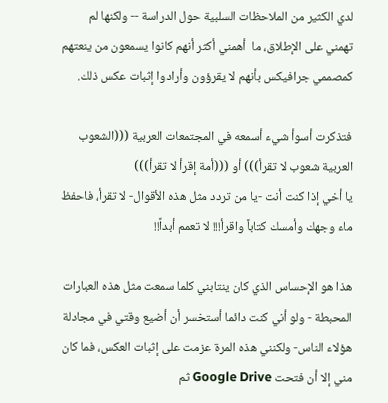لدي الكثير من الملاحظات السلبية حول الدراسة -- ولكنها لم تهمني على الإطلاق، ما  أهمني أكثر أنهم كانوا يسمعون من ينعتهم كمصممي جرافيكس بأنهم لا يقرؤون وأرادوا إثبات عكس ذلك.

فتذكرت أسوأ شيء أسمعه في المجتمعات العربية (((الشعوب العربية شعوب لا تقرأ))) أو (((أمة إقرأ لا تقرأ)))
يا أخي إذا كنت أنت -يا من تردد مثل هذه الأقوال- لا تقرأ، فاحفظ ماء وجهك وأمسك كتاباً واقرأ!!! لا تعمم أبداً!!

هذا هو الإحساس الذي كان ينتابني كلما سمعت مثل هذه العبارات المحبطة - ولو أني كنت دائما أستخسر أن أضيع وقتي في مجادلة هؤلاء الناس- ولكنني هذه المرة عزمت على إثبات العكس، فما كان مني إلا أن فتحت Google Drive ثم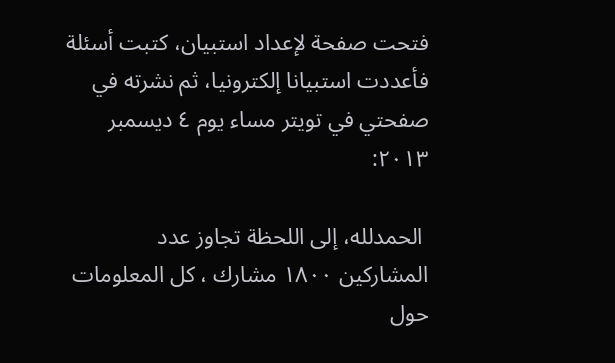فتحت صفحة لإعداد استبيان، كتبت أسئلة فأعددت استبيانا إلكترونيا، ثم نشرته في صفحتي في تويتر مساء يوم ٤ ديسمبر ٢٠١٣:

 الحمدلله، إلى اللحظة تجاوز عدد المشاركين ١٨٠٠ مشارك ، كل المعلومات حول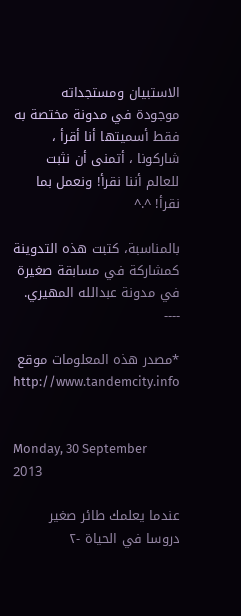الاستبيان ومستجداته موجودة في مدونة مختصة به فقط أسميتها أنا أقرأ ، شاركونا ، أتمنى أن نثبت للعالم أننا نقرأ! ونعمل بما نقرأ! ^.^

بالمناسبة، كتبت هذه التدوينة كمشاركة في مسابقة صغيرة في مدونة عبدالله المهيري.
----

*مصدر هذه المعلومات موقع http://www.tandemcity.info


Monday, 30 September 2013

عندما يعلمك طائر صغير دروسا في الحياة -٢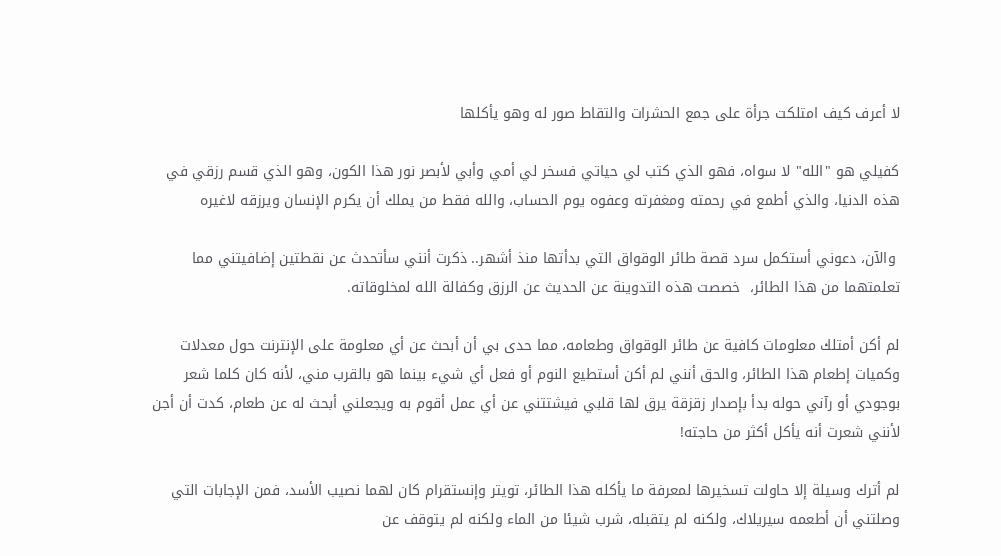لا أعرف كيف امتلكت جرأة على جمع الحشرات والتقاط صور له وهو يأكلها

كفيلي هو "الله" لا سواه، فهو الذي كتب لي حياتي فسخر لي أمي وأبي لأبصر نور هذا الكون، وهو الذي قسم رزقي في  هذه الدنيا، والذي أطمع في رحمته ومغفرته وعفوه يوم الحساب، والله فقط من يملك أن يكرم الإنسان ويرزقه لاغيره

 والآن، دعوني أستكمل سرد قصة طائر الوقواق التي بدأتها منذ أشهر.. ذكرت أنني سأتحدث عن نقطتين إضافيتني مما تعلمتهما من هذا الطائر،  خصصت هذه التدوينة عن الحديث عن الرزق وكفالة الله لمخلوقاته.

لم أكن أمتلك معلومات كافية عن طائر الوقواق وطعامه، مما حدى بي أن أبحث عن أي معلومة على الإنترنت حول معدلات وكميات إطعام هذا الطائر، والحق أنني لم أكن أستطيع النوم أو فعل أي شيء بينما هو بالقرب مني، لأنه كان كلما شعر بوجودي أو رآني حوله بدأ بإصدار زقزقة يرق لها قلبي فيشتتني عن أي عمل أقوم به ويجعلني أبحث له عن طعام، كدت أن أجن لأنني شعرت أنه يأكل أكثر من حاجته!

لم أترك وسيلة إلا حاولت تسخيرها لمعرفة ما يأكله هذا الطائر، تويتر وإنستقرام كان لهما نصيب الأسد، فمن الإجابات التي وصلتني أن أطعمه سيريلاك، ولكنه لم يتقبله، شرب شيئا من الماء ولكنه لم يتوقف عن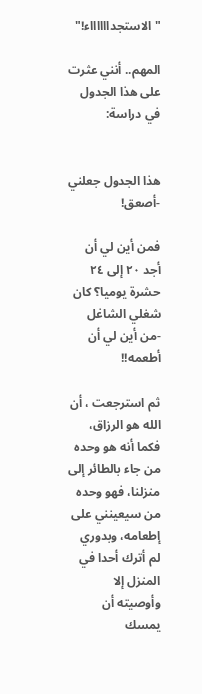"الاستجدااااااء!"

المهم.. أنني عثرت على هذا الجدول في دراسة:


هذا الجدول جعلني -أصعق!

فمن أين لي أن أجد ٢٠ إلى ٢٤  حشرة يوميا؟ كان شغلي الشاغل -من أين لي أن أطعمه!!

ثم استرجعت ، أن الله هو الرزاق، فكما أنه هو وحده من جاء بالطائر إلى منزلنا، فهو وحده من سيعينني على إطعامه، وبدوري لم أترك أحدا في المنزل إلا وأوصيته أن يمسك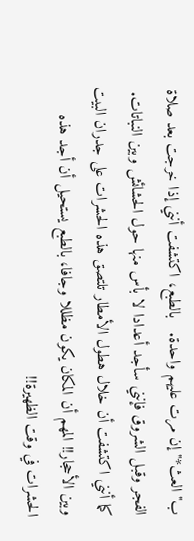ب"العث*" إن مرت عليهم واحدة.   بالطبع، اكتشفت أنني إذا خرجت بعد صلاة الفجر وقبل الشروق فإنني سأجد أعدادا لا بأس منها حول الحشائش وبين النباتات. كما أنني اكتشفت أن خلال هطول الأمطار تلتصق هذه الحشرات على جدران البيت وبين الأحجار!! المهم أن المكان يكون مظللا وجافا، بالطبع يستحيل أن أجد هذه الحشرات في وقت الظهيرة!!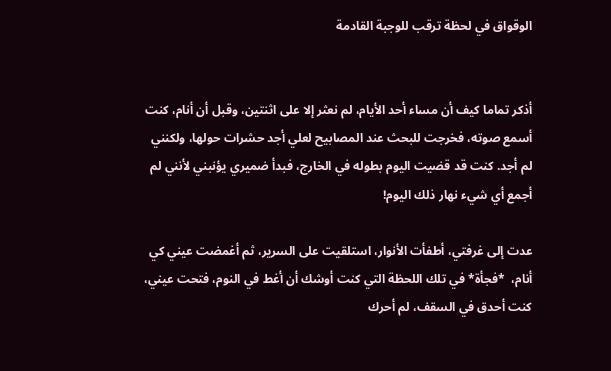الوقواق في لحظة ترقب للوجبة القادمة


أذكر تماما كيف أن مساء أحد الأيام، لم نعثر إلا على اثنتين، وقبل أن أنام، كنت أسمع صوته، فخرجت للبحث عند المصابيح لعلي أجد حشرات حولها، ولكنني لم أجد. كنت قد قضيت اليوم بطوله في الخارج، فبدأ ضميري يؤنبني لأنني لم أجمع أي شيء نهار ذلك اليوم!

عدت إلى غرفتي، أطفأت الأنوار، استلقيت على السرير، ثم أغمضت عيني كي أنام،  *فجأة* في تلك اللحظة التي كنت أوشك أن أغط في النوم، فتحت عيني، كنت أحدق في السقف، لم أحرك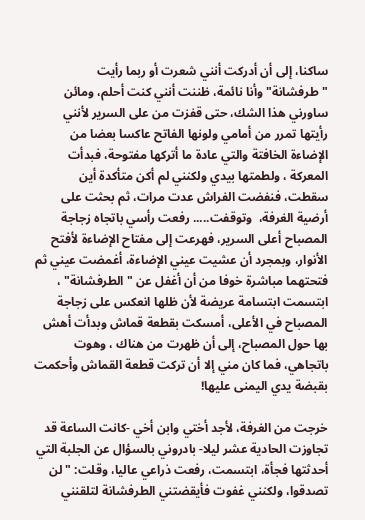ساكنا، إلى أن أدركت أنني شعرت أو ربما رأيت  "طرفشانة" وأنا نائمة، ظننت أنني كنت أحلم، ومائن ساورني هذا الشك، حتى قفزت من على السرير لأنني رأيتها تمرر من أمامي ولونها الفاتح عاكسا بعضا من الإضاءة الخافتة والتي عادة ما أتركها مفتوحة، فبدأت المعركة ، ولطمتها بيدي ولكنني لم أكن متأكدة أين سقطت، فنفضت الفراش عدت مرات، ثم بحثت على أرضية الغرفة،  وتوقفت..... رفعت رأسي باتجاه زجاجة المصباح أعلى السرير، فهرعت إلى مفتاح الإضاءة لأفتح الأنوار، وبمجرد أن عشيت عيني الإضاءة، أغمضت عيني ثم فتحتهما مباشرة خوفا من أن أغفل عن "الطرفشانة" ، ابتسمت ابتسامة عريضة لأن ظلها انعكس على زجاجة المصباح في الأعلى، أمسكت بقطعة قماش وبدأت أهش بها حول المصباح، إلى أن ظهرت من هناك ، وهوت باتجاهي، فما كان مني إلا أن تركت قطعة القماش وأحكمت بقبضة يدي اليمنى عليها!

خرجت من الغرفة، لأجد أختي وابن أخي -كانت الساعة قد تجاوزت الحادية عشر ليلا- بادروني بالسؤال عن الجلبة التي أحدثتها فجأة، ابتسمت، رفعت ذراعي عاليا، وقلت: "لن تصدقوا، ولكنني غفوت فأيقضتني الطرفشانة لتلقنني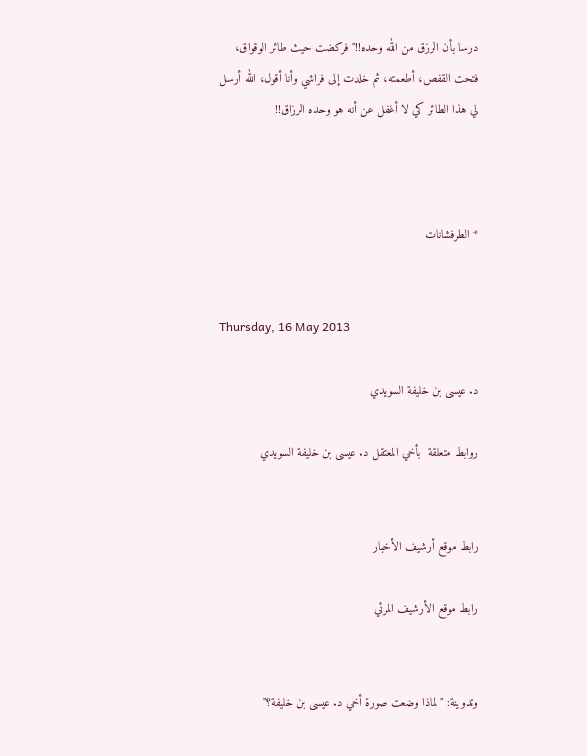درسا بأن الرزق من الله وحده!!" فركضت حيث طائر الوقواق، فتحت القفص، أطعمته، ثم خلدت إلى فراشي وأنا أقول، الله أرسل لي هذا الطائر كي لا أغفل عن أنه هو وحده الرزاق!!



* الطرفشانات


Thursday, 16 May 2013

د. عيسى بن خليفة السويدي

روابط متعلقة  بأخي المعتقل د. عيسى بن خليفة السويدي


رابط موقع أرشيف الأخبار

رابط موقع الأرشيف المرئي


وتدوينة: "لماذا وضعت صورة أخي د. عيسى بن خليفة؟"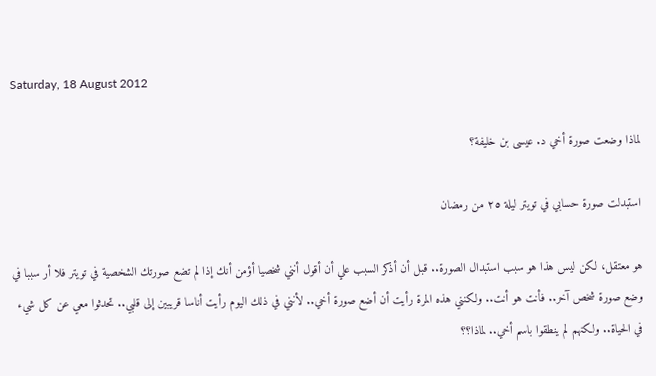Saturday, 18 August 2012

لماذا وضعت صورة أخي د. عيسى بن خليفة؟

استبدلت صورة حسابي في تويتر ليلة ٢٥ من رمضان

هو معتقل، لكن ليس هذا هو سبب استبدال الصورة.. قبل أن أذكر السبب علي أن أقول أنني شخصيا أؤمن أنك إذا لم تضع صورتك الشخصية في تويتر فلا أر سببا في وضع صورة شخص آخر.. فأنت هو أنت.. ولكنني هذه المرة رأيت أن أضع صورة أخي.. لأنني في ذلك اليوم رأيت أناسا قريبين إلى قلبي.. تحدثوا معي عن كل شيء في الحياة.. ولكنهم لم ينطقوا باسم أخي.. لماذا؟؟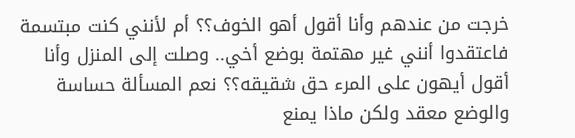خرجت من عندهم وأنا أقول أهو الخوف؟؟ أم لأنني كنت مبتسمة فاعتقدوا أنني غير مهتمة بوضع أخي.. وصلت إلى المنزل وأنا أقول أيهون على المرء حق شقيقه؟؟ نعم المسألة حساسة والوضع معقد ولكن ماذا يمنع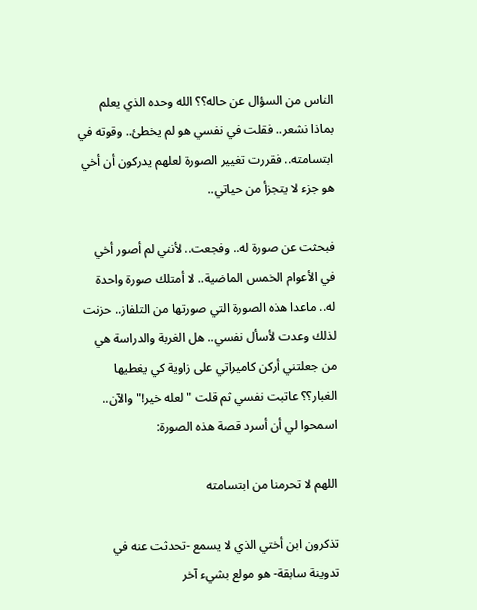الناس من السؤال عن حاله؟؟ الله وحده الذي يعلم بماذا نشعر.. فقلت في نفسي هو لم يخطئ.. وقوته في ابتسامته.. فقررت تغيير الصورة لعلهم يدركون أن أخي هو جزء لا يتجزأ من حياتي..

فبحثت عن صورة له.. وفجعت.. لأنني لم أصور أخي في الأعوام الخمس الماضية.. لا أمتلك صورة واحدة له.. ماعدا هذه الصورة التي صورتها من التلفاز.. حزنت لذلك وعدت لأسأل نفسي.. هل الغربة والدراسة هي من جعلتني أركن كاميراتي على زاوية كي يغطيها الغبار؟؟ عاتبت نفسي ثم قلت "لعله خير!" والآن.. اسمحوا لي أن أسرد قصة هذه الصورة:

اللهم لا تحرمنا من ابتسامته

تذكرون ابن أختي الذي لا يسمع -تحدثت عنه في تدوينة سابقة- هو مولع بشيء آخر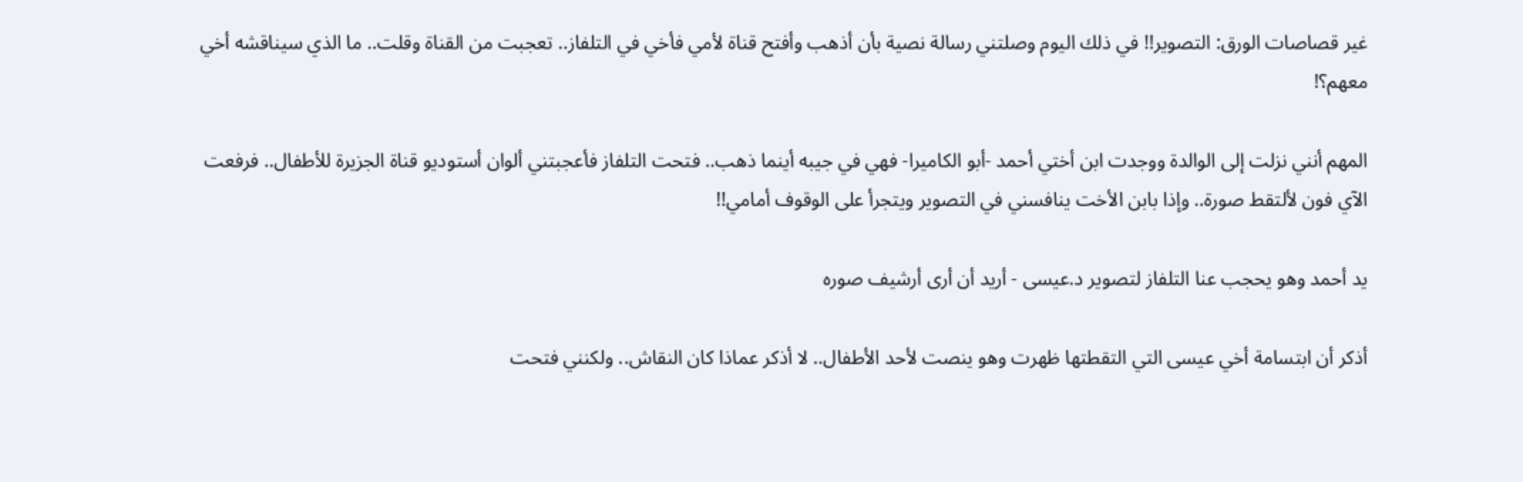غير قصاصات الورق: التصوير!! في ذلك اليوم وصلتني رسالة نصية بأن أذهب وأفتح قناة لأمي فأخي في التلفاز.. تعجبت من القناة وقلت.. ما الذي سيناقشه أخي معهم؟!

المهم أنني نزلت إلى الوالدة ووجدت ابن أختي أحمد -أبو الكاميرا- فهي في جيبه أينما ذهب.. فتحت التلفاز فأعجبتني ألوان أستوديو قناة الجزيرة للأطفال.. فرفعت الآي فون لألتقط صورة.. وإذا بابن الأخت ينافسني في التصوير ويتجرأ على الوقوف أمامي!!

يد أحمد وهو يحجب عنا التلفاز لتصوير د.عيسى - أريد أن أرى أرشيف صوره

أذكر أن ابتسامة أخي عيسى التي التقطتها ظهرت وهو ينصت لأحد الأطفال.. لا أذكر عماذا كان النقاش.. ولكنني فتحت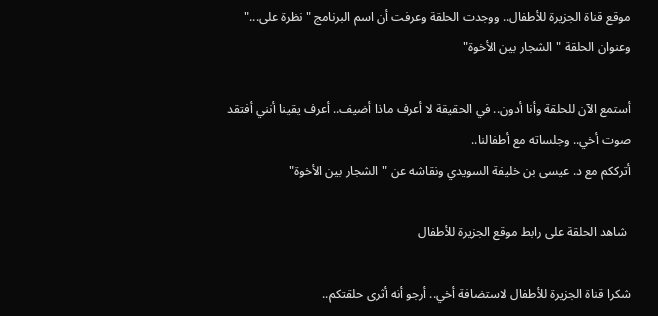موقع قناة الجزيرة للأطفال.. ووجدت الحلقة وعرفت أن اسم البرنامج "نظرة على..." وعنوان الحلقة "الشجار بين الأخوة"

أستمع الآن للحلقة وأنا أدون.. في الحقيقة لا أعرف ماذا أضيف.. أعرف يقينا أنني أفتقد صوت أخي.. وجلساته مع أطفالنا..
أترككم مع د. عيسى بن خليفة السويدي ونقاشه عن "الشجار بين الأخوة"

 شاهد الحلقة على رابط موقع الجزيرة للأطفال

شكرا قناة الجزيرة للأطفال لاستضافة أخي.. أرجو أنه أثرى حلقتكم..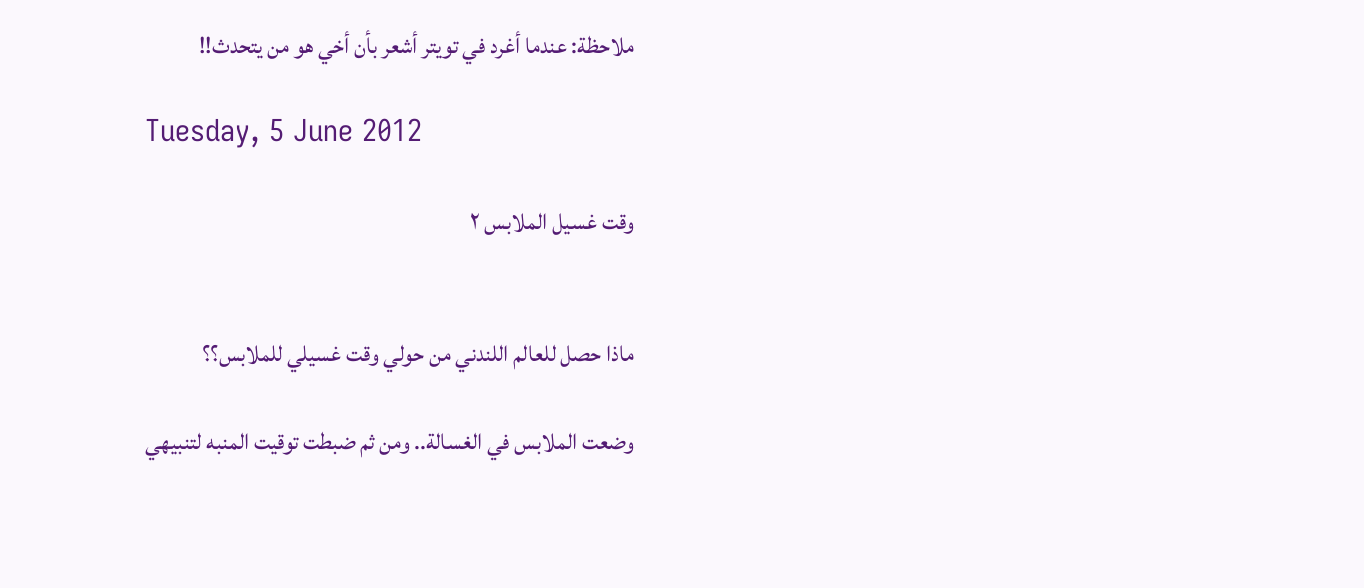ملاحظة: عندما أغرد في تويتر أشعر بأن أخي هو من يتحدث!!

Tuesday, 5 June 2012

وقت غسيل الملابس ٢


ماذا حصل للعالم اللندني من حولي وقت غسيلي للملابس؟؟

وضعت الملابس في الغسالة.. ومن ثم ضبطت توقيت المنبه لتنبيهي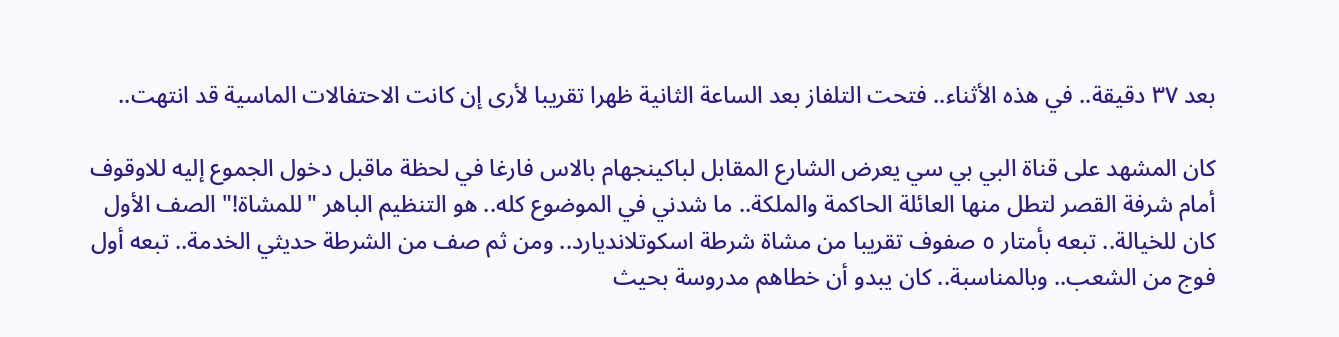بعد ٣٧ دقيقة.. في هذه الأثناء.. فتحت التلفاز بعد الساعة الثانية ظهرا تقريبا لأرى إن كانت الاحتفالات الماسية قد انتهت..

كان المشهد على قناة البي بي سي يعرض الشارع المقابل لباكينجهام بالاس فارغا في لحظة ماقبل دخول الجموع إليه للاوقوف أمام شرفة القصر لتطل منها العائلة الحاكمة والملكة.. ما شدني في الموضوع كله.. هو التنظيم الباهر "للمشاة!" الصف الأول كان للخيالة.. تبعه بأمتار ٥ صفوف تقريبا من مشاة شرطة اسكوتلانديارد.. ومن ثم صف من الشرطة حديثي الخدمة.. تبعه أول فوج من الشعب.. وبالمناسبة.. كان يبدو أن خطاهم مدروسة بحيث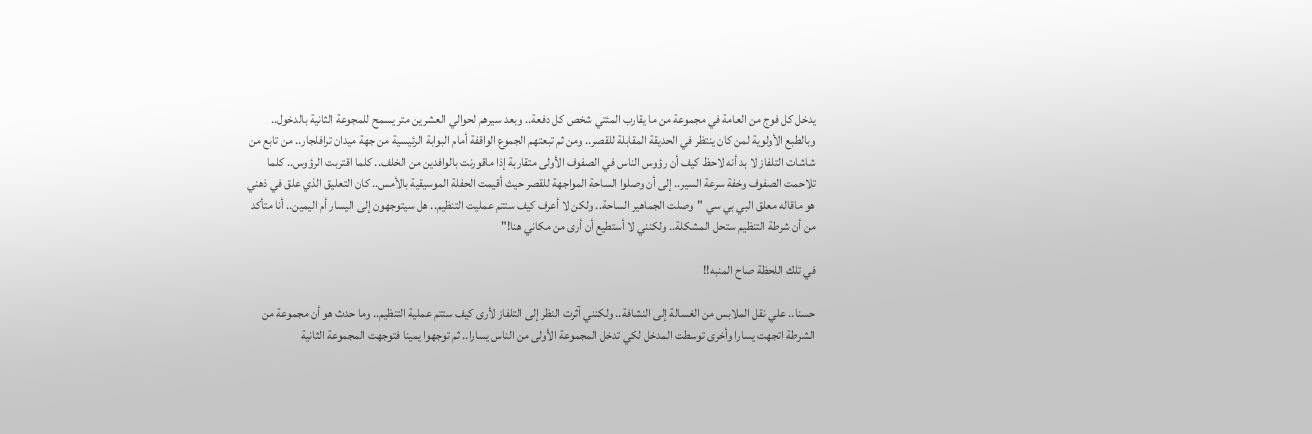يدخل كل فوج من العامة في مجموعة من ما يقارب المئتي شخص كل دفعة.. وبعد سيرهم لحوالي العشرين متر يسمح للمجوعة الثانية بالدخول.. وبالطبع الأولوية لمن كان ينتظر في الحديقة المقابلة للقصر.. ومن ثم تبعتهم الجموع الواقفة أمام البوابة الرئيسية من جهة ميدان ترافلجار.. من تابع من شاشات التلفاز لا بد أنه لاحظ كيف أن رؤوس الناس في الصفوف الأولى متقاربة إذا ماقورنت بالوافدين من الخلف.. كلما اقتربت الرؤوس.. كلما تلاحمت الصفوف وخفة سرعة السير.. إلى أن وصلوا الساحة المواجهة للقصر حيث أقيمت الحفلة الموسيقية بالأمس.. كان التعليق الذي علق في ذهني هو ماقاله معلق البي بي سي "وصلت الجماهير الساحة.. ولكن لا أعرف كيف ستتم عمليت التنظيم.. هل سيتوجهون إلى اليسار أم اليمين.. أنا متأكد من أن شرطة التنظيم ستحل المشكلة.. ولكنني لا أستطيع أن أرى من مكاني هنا!"

في تلك اللحظة صاح المنبه!!

حسنا.. علي نقل الملابس من الغسالة إلى النشافة.. ولكنني آثرت النظر إلى التلفاز لأرى كيف ستتم عملية التنظيم.. وما حدث هو أن مجموعة من الشرطة اتجهت يسارا وأخرى توسطت المدخل لكي تدخل المجموعة الأولى من الناس يسارا.. ثم توجهوا يمينا فتوجهت المجموعة الثانية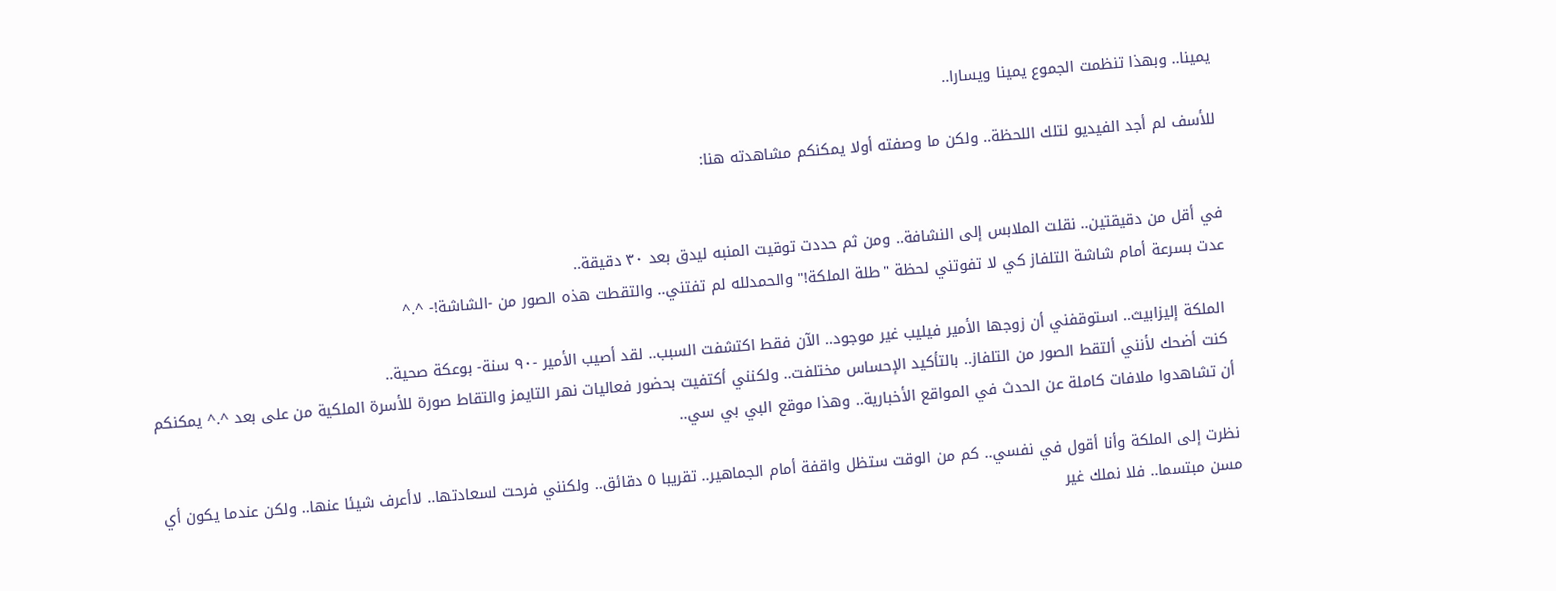يمينا.. وبهذا تنظمت الجموع يمينا ويسارا..

للأسف لم أجد الفيديو لتلك اللحظة.. ولكن ما وصفته أولا يمكنكم مشاهدته هنا:


في أقل من دقيقتين.. نقلت الملابس إلى النشافة.. ومن ثم حددت توقيت المنبه ليدق بعد ٣٠ دقيقة..
عدت بسرعة أمام شاشة التلفاز كي لا تفوتني لحظة "طلة الملكة!" والحمدلله لم تفتني.. والتقطت هذه الصور من -الشاشة!- ^.^

 الملكة إليزابيث.. استوقفني أن زوجها الأمير فيليب غير موجود.. الآن فقط اكتشفت السبب.. لقد أصيب الأمير -٩٠ سنة- بوعكة صحية..
 كنت أضحك لأنني ألتقط الصور من التلفاز.. بالتأكيد الإحساس مختلفت.. ولكنني أكتفيت بحضور فعاليات نهر التايمز والتقاط صورة للأسرة الملكية من على بعد ^.^ يمكنكم أن تشاهدوا ملافات كاملة عن الحدث في المواقع الأخبارية.. وهذا موقع البي بي سي..

نظرت إلى الملكة وأنا أقول في نفسي.. كم من الوقت ستظل واقفة أمام الجماهير.. تقريبا ٥ دقائق.. ولكنني فرحت لسعادتها.. لاأعرف شيئا عنها.. ولكن عندما يكون أي مسن مبتسما.. فلا نملك غير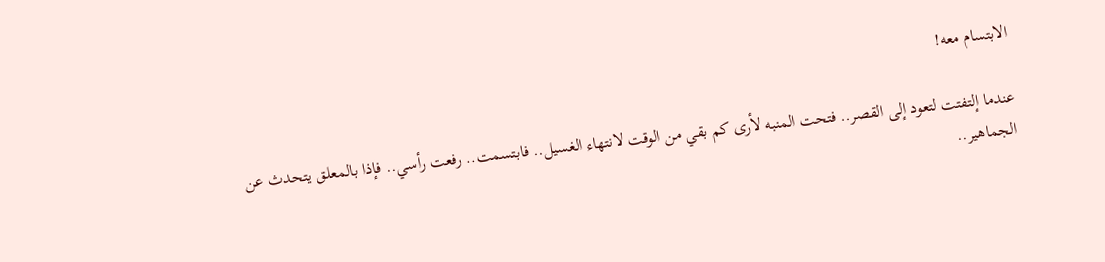الابتسام معه!

عندما إلتفتت لتعود إلى القصر.. فتحت المنبه لأرى كم بقي من الوقت لانتهاء الغسيل.. فابتسمت.. رفعت رأسي.. فإذا بالمعلق يتحدث عن الجماهير..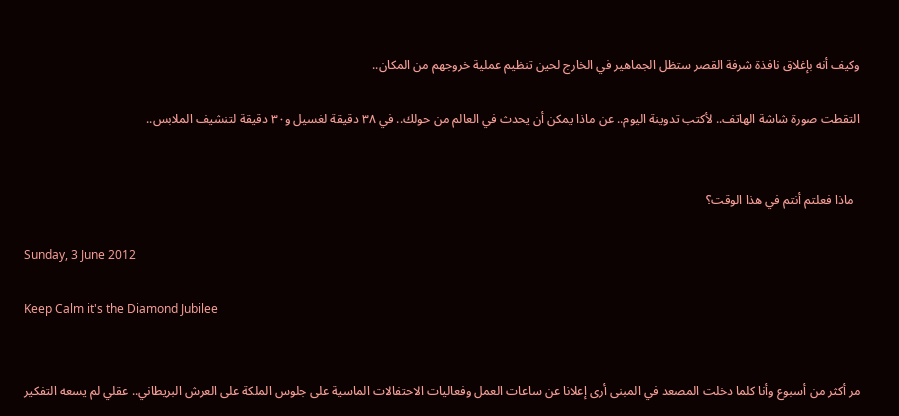وكيف أنه بإغلاق نافذة شرفة القصر ستظل الجماهير في الخارج لحين تنظيم عملية خروجهم من المكان..

التقطت صورة شاشة الهاتف.. لأكتب تدوينة اليوم.. عن ماذا يمكن أن يحدث في العالم من حولك.. في ٣٨ دقيقة لغسيل و٣٠ دقيقة لتنشيف الملابس..


  ماذا فعلتم أنتم في هذا الوقت؟

Sunday, 3 June 2012

Keep Calm it's the Diamond Jubilee


مر أكثر من أسبوع وأنا كلما دخلت المصعد في المبنى أرى إعلانا عن ساعات العمل وفعاليات الاحتفالات الماسية على جلوس الملكة على العرش البريطاني.. عقلي لم يسعه التفكير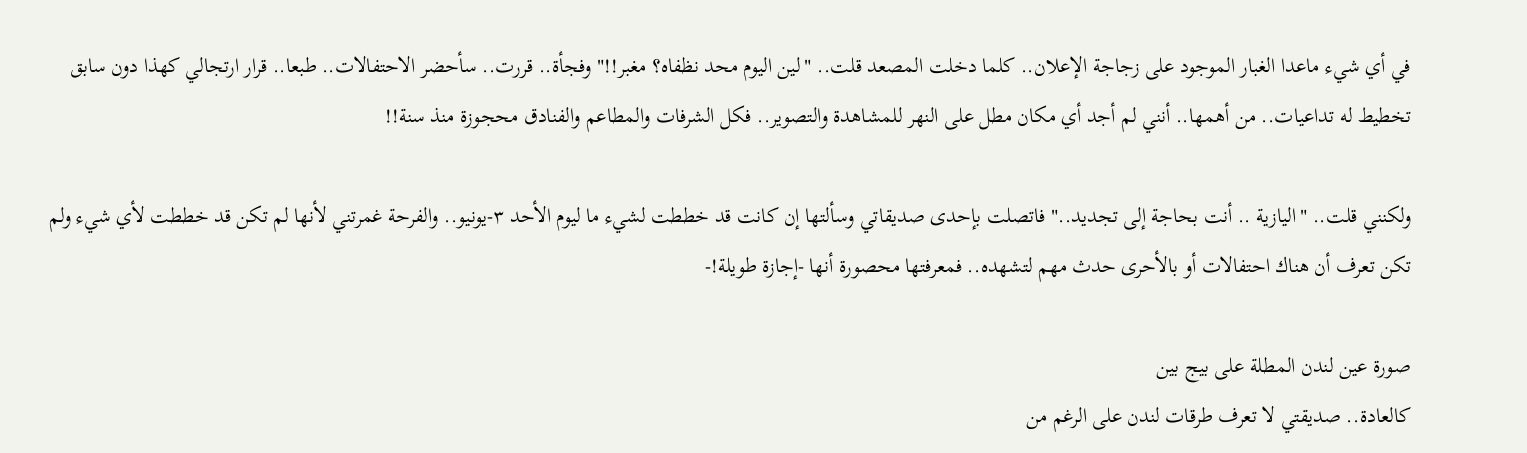في أي شيء ماعدا الغبار الموجود على زجاجة الإعلان.. كلما دخلت المصعد قلت.. "لين اليوم محد نظفاه؟ مغبر!!" وفجأة.. قررت.. سأحضر الاحتفالات.. طبعا.. قرار ارتجالي كهذا دون سابق تخطيط له تداعيات.. من أهمها.. أنني لم أجد أي مكان مطل على النهر للمشاهدة والتصوير.. فكل الشرفات والمطاعم والفنادق محجوزة منذ سنة!!

ولكنني قلت.. "اليازية .. أنت بحاجة إلى تجديد.." فاتصلت بإحدى صديقاتي وسألتها إن كانت قد خططت لشيء ما ليوم الأحد ٣-يونيو.. والفرحة غمرتني لأنها لم تكن قد خططت لأي شيء ولم تكن تعرف أن هناك احتفالات أو بالأحرى حدث مهم لتشهده.. فمعرفتها محصورة أنها -إجازة طويلة!-

صورة عين لندن المطلة على بيج بين
كالعادة.. صديقتي لا تعرف طرقات لندن على الرغم من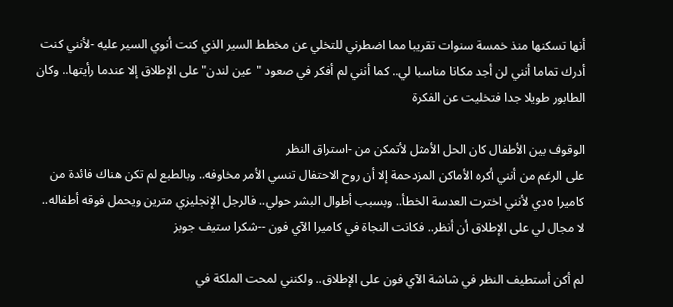أنها تسكنها منذ خمسة سنوات تقريبا مما اضطرني للتخلي عن مخطط السير الذي كنت أنوي السير عليه -لأنني كنت أدرك تماما أنني لن أجد مكانا مناسبا لي.. كما أنني لم أفكر في صعود "عين لندن" على الإطلاق إلا عندما رأيتها.. وكان الطابور طويلا جدا فتخليت عن الفكرة

الوقوف بين الأطفال كان الحل الأمثل لأتمكن من -استراق النظر
على الرغم من أنني أكره الأماكن المزدحمة إلا أن روح الاحتفال تنسي الأمر مخاوفه.. وبالطبع لم تكن هناك فائدة من كاميرا ٥دي لأنني اخترت العدسة الخطأ.. وبسبب أطوال البشر حولي.. فالرجل الإنجليزي مترين ويحمل فوقه أطفاله.. لا مجال لي على الإطلاق أن أنظر.. فكانت النجاة في كاميرا الآي فون --شكرا ستيف جوبز

لم أكن أستطيف النظر في شاشة الآي فون على الإطلاق.. ولكنني لمحت الملكة في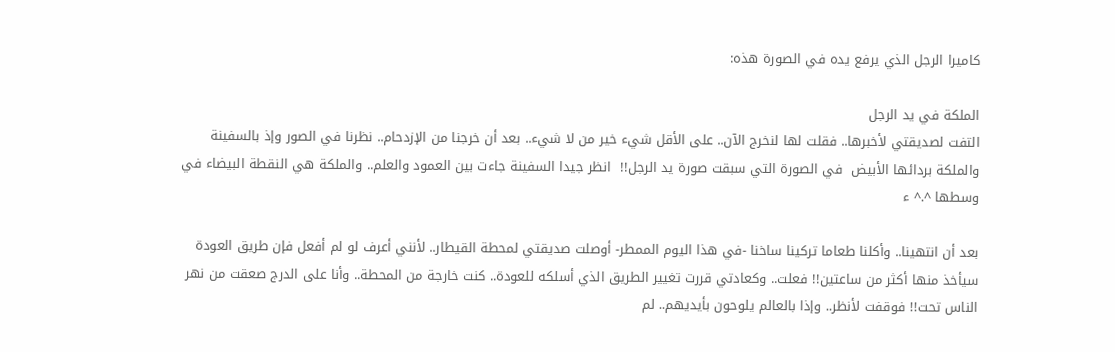كاميرا الرجل الذي يرفع يده في الصورة هذه:

الملكة في يد الرجل
التفت لصديقتي لأخبرها.. فقلت لها لنخرج الآن.. على الأقل شيء خير من لا شيء.. بعد أن خرجنا من الإزدحام.. نظرنا في الصور وإذ بالسفينة والملكة بردائها الأبيض  في الصورة التي سبقت صورة يد الرجل!!  انظر جيدا السفينة جاءت بين العمود والعلم.. والملكة هي النقطة البيضاء في وسطها ^.^ ء

بعد أن انتهينا.. وأكلنا طعاما تركينا ساخنا -في هذا اليوم الممطر- أوصلت صديقتي لمحطة القيطار.. لأنني أعرف لو لم أفعل فإن طريق العودة سيأخذ منها أكثر من ساعتين!! فعلت.. وكعادتي قررت تغيير الطريق الذي أسلكه للعودة.. كنت خارجة من المحطة.. وأنا على الدرج صعقت من نهر الناس تحت!! فوقفت لأنظر.. وإذا بالعالم يلوحون بأيديهم.. لم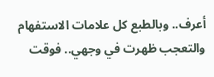أعرف.. وبالطبع كل علامات الاستفهام والتعجب ظهرت في وجهي.. فوقت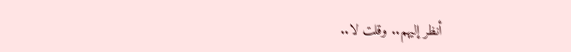أنظر إليهم.. وقلت لا..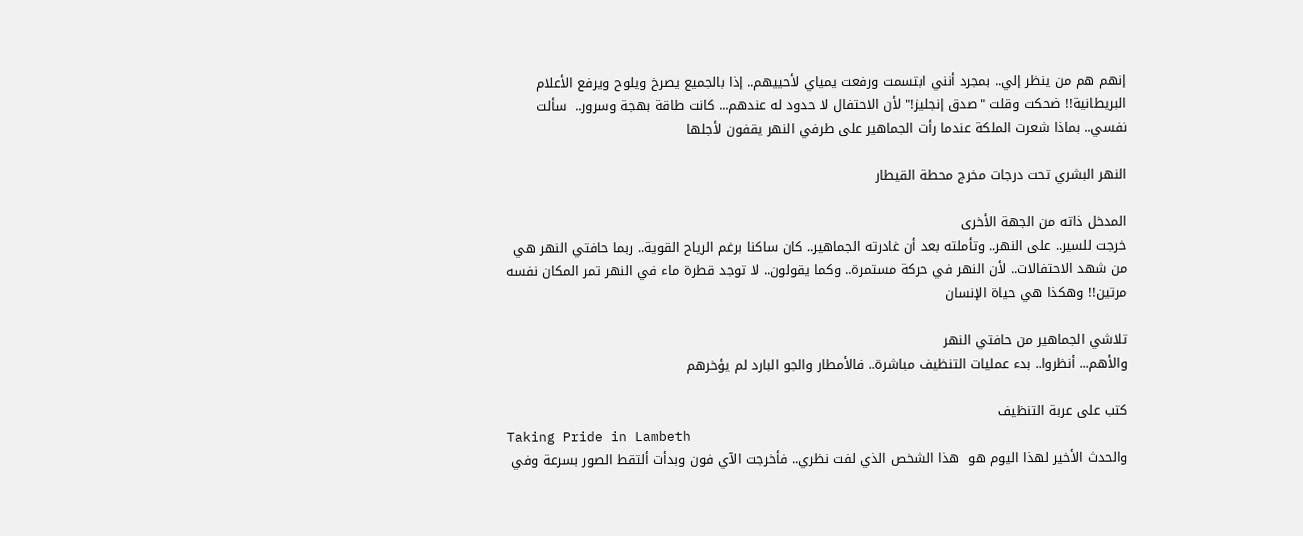إنهم هم من ينظر إلي.. بمجرد أنني ابتسمت ورفعت يمياي لأحييهم.. إذا بالجميع يصرخ ويلوح ويرفع الأعلام البريطانية!! ضحكت وقلت "صدق إنجليز!" لأن الاحتفال لا حدود له عندهم... كانت طاقة بهجة وسرور..  سألت نفسي.. بماذا شعرت الملكة عندما رأت الجماهير على طرفي النهر يقفون لأجلها

النهر البشري تحت درجات مخرج محطة القيطار

المدخل ذاته من الجهة الأخرى
خرجت للسير.. على النهر.. وتأملته بعد أن غادرته الجماهير.. كان ساكنا برغم الرياح القوية.. ربما حافتي النهر هي من شهد الاحتفالات.. لأن النهر في حركة مستمرة.. وكما يقولون.. لا توجد قطرة ماء في النهر تمر المكان نفسه مرتين!! وهكذا هي حياة الإنسان

تلاشي الجماهير من حافتي النهر
والأهم... أنظروا.. بدء عمليات التنظيف مباشرة.. فالأمطار والجو البارد لم يؤخرهم

كتب على عربة التنظيف
Taking Pride in Lambeth
والحدث الأخير لهذا اليوم هو  هذا الشخص الذي لفت نظري.. فأخرجت الآي فون وبدأت ألتقط الصور بسرعة وفي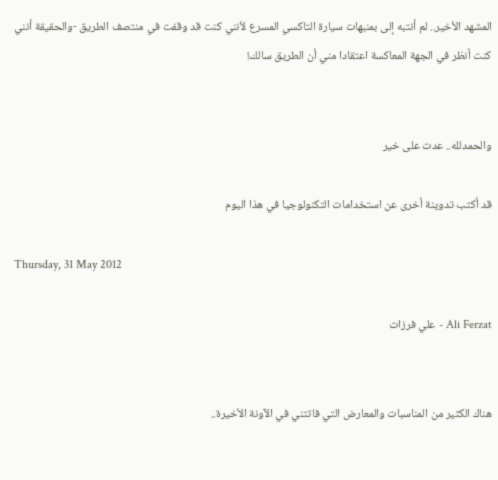المشهد الأخير.. لم أنتبه إلى بمنبهات سيارة التاكسي المسرع لأنني كنت قد وقفت في منتصف الطريق -والحقيقة أنني كنت أنظر في الجهة المعاكسة اعتقادا مني أن الطريق سالك!


والحمدلله.. عدت على خير

قد أكتب تدوينة أخرى عن استخدامات التكنولوجيا في هذا اليوم

Thursday, 31 May 2012

Ali Ferzat - علي فرزات


هناك الكثير من المناسبات والمعارض التي فاتتني في الآونة الأخيرة..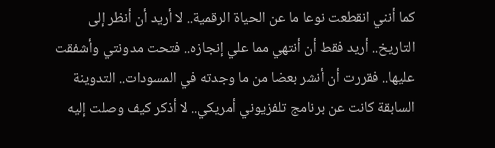كما أنني انقطعت نوعا ما عن الحياة الرقمية.. لا أريد أن أنظر إلى التاريخ.. أريد فقط أن أنتهي مما علي إنجازه.. فتحت مدونتي وأشفقت عليها.. فقررت أن أنشر بعضا من ما وجدته في المسودات.. التدوينة السابقة كانت عن برنامج تلفزيوني أمريكي.. لا أذكر كيف وصلت إليه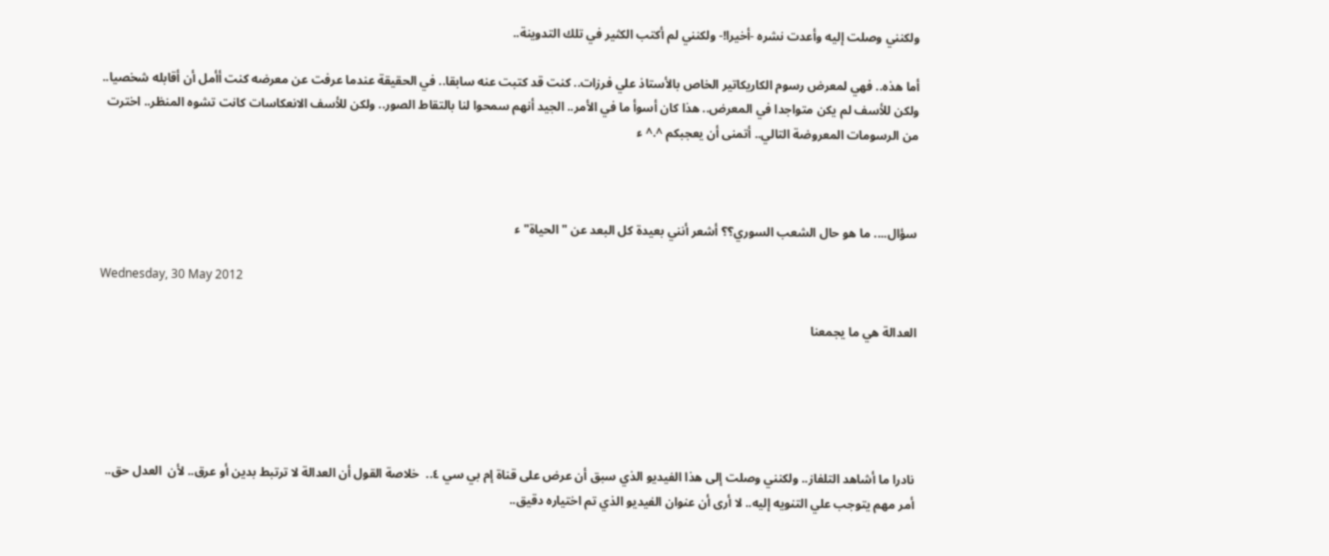ولكنني وصلت إليه وأعدت نشره -أخيرا!- ولكنني لم أكتب الكثير في تلك التدوينة..

أما هذه.. فهي لمعرض رسوم الكاريكاتير الخاص بالأستاذ علي فرزات.. كنت قد كتبت عنه سابقا.. في الحقيقة عندما عرفت عن معرضه كنت أأمل أن أقابله شخصيا.. ولكن للأسف لم يكن متواجدا في المعرض.. هذا كان أسوأ ما في الأمر.. الجيد أنهم سمحوا لنا بالتقاط الصور.. ولكن للأسف الانعكاسات كانت تشوه المنظر.. اخترت من الرسومات المعروضة التالي.. أتمنى أن يعجبكم ^.^ ء



سؤال.... ما هو حال الشعب السوري؟؟ أشعر أنني بعيدة كل البعد عن "الحياة" ء

Wednesday, 30 May 2012

العدالة هي ما يجمعنا





نادرا ما أشاهد التلفاز.. ولكنني وصلت إلى هذا الفيديو الذي سبق أن عرض على قناة إم بي سي ٤..  خلاصة القول أن العدالة لا ترتبط بدين أو عرق.. لأن  العدل حق.. أمر مهم يتوجب علي التنويه إليه.. لا أرى أن عنوان الفيديو الذي تم اختياره دقيق..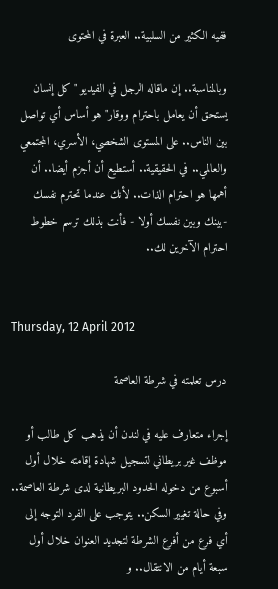ففيه الكثير من السلبية.. العبرة في المحتوى

وبالمناسبة.. إن ماقاله الرجل في الفيديو "كل إنسان يستحق أن يعامل باحترام ووقار" هو أساس أي تواصل بين الناس.. على المستوى الشخصي، الأسري، المجتمعي والعالمي.. في الحقيقية.. أستطيع أن أجزم أيضا.. أن أهمها هو احترام الذات.. لأنك عندما تحترم نفسك -بينك وبين نفسك أولا - فأنت بذلك ترسم خطوط احترام الآخرين لك..


Thursday, 12 April 2012

درس تعلمته في شرطة العاصمة

إجراء متعارف عليه في لندن أن يذهب كل طالب أو موظف غير بريطاني لتسجيل شهادة إقامته خلال أول أسبوع من دخوله الحدود البريطانية لدى شرطة العاصمة.. وفي حالة تغيير السكن.. يتوجب على الفرد التوجه إلى أي فرع من أفرع الشرطة لتجديد العنوان خلال أول سبعة أيام من الانتقال.. و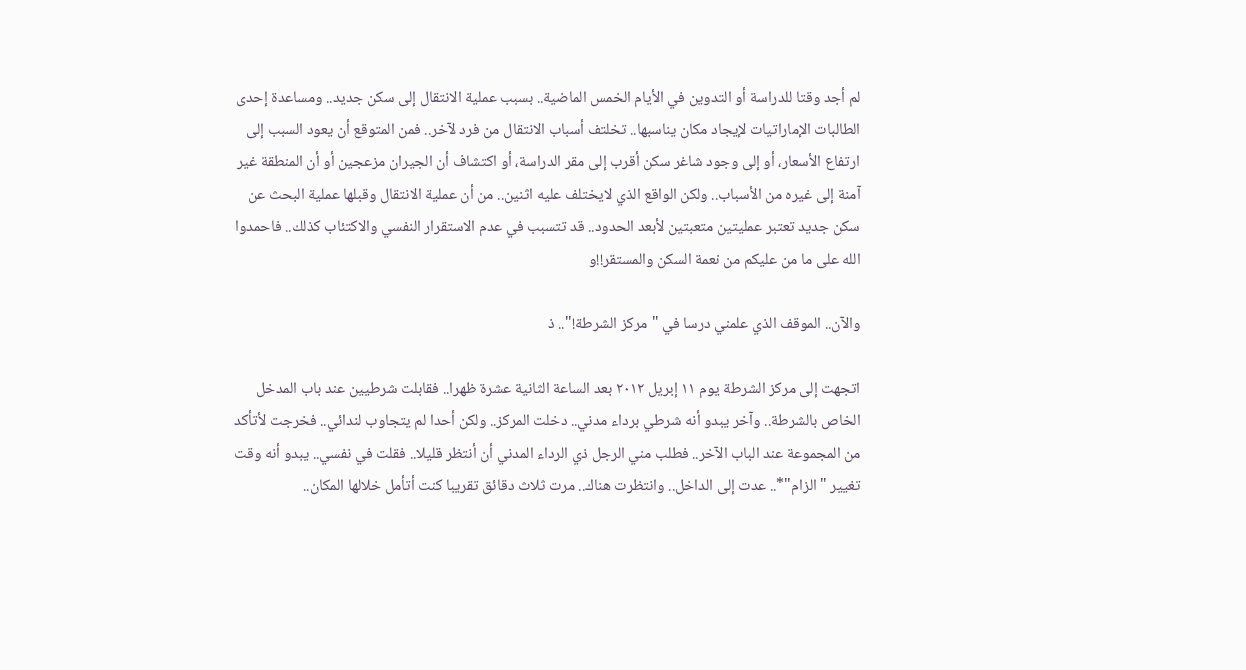لم أجد وقتا للدراسة أو التدوين في الأيام الخمس الماضية.. بسبب عملية الانتقال إلى سكن جديد.. ومساعدة إحدى الطالبات الإماراتيات لإيجاد مكان يناسبها.. تخلتف أسباب الانتقال من فرد لآخر.. فمن المتوقع أن يعود السبب إلى ارتفاع الأسعار، أو إلى وجود شاغر سكن أقرب إلى مقر الدراسة، أو اكتشاف أن الجيران مزعجين أو أن المنطقة غير آمنة إلى غيره من الأسباب.. ولكن الواقع الذي لايختلف عليه اثنين.. من أن عملية الانتقال وقبلها عملية البحث عن سكن جديد تعتبر عمليتين متعبتين لأبعد الحدود.. قد تتسبب في عدم الاستقرار النفسي والاكتئاب كذلك.. فاحمدوا الله على ما من عليكم من نعمة السكن والمستقر!!و

والآن.. الموقف الذي علمني درسا في "مركز الشرطة!".. ذ

اتجهت إلى مركز الشرطة يوم ١١ إبريل ٢٠١٢ بعد الساعة الثانية عشرة ظهرا.. فقابلت شرطيين عند باب المدخل الخاص بالشرطة.. وآخر يبدو أنه شرطي برداء مدني.. دخلت المركز.. ولكن أحدا لم يتجاوب لندائي.. فخرجت لأتأكد من المجموعة عند الباب الآخر.. فطلب مني الرجل ذي الرداء المدني أن أنتظر قليلا.. فقلت في نفسي.. يبدو أنه وقت تغيير "الزام"*.. عدت إلى الداخل.. وانتظرت هناك.. مرت ثلاث دقائق تقريبا كنت أتأمل خلالها المكان..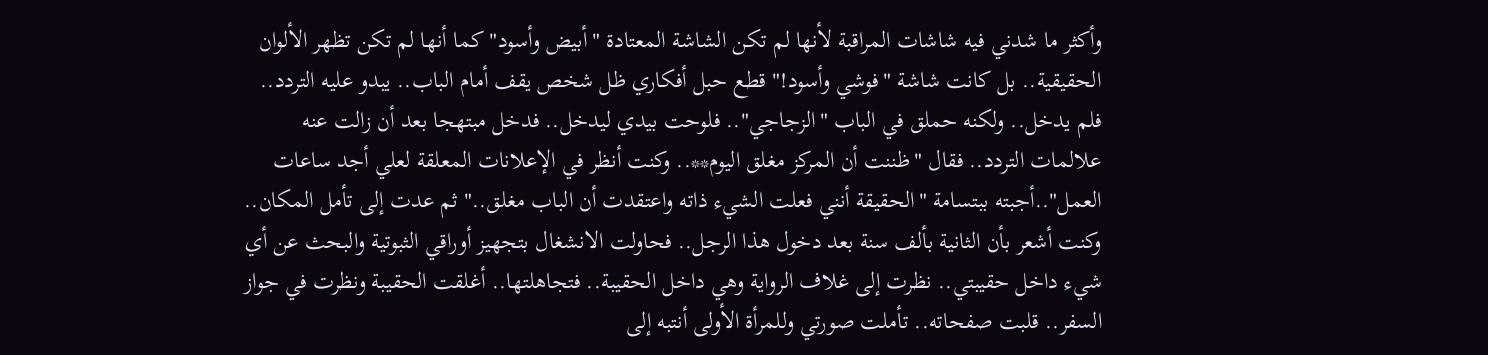وأكثر ما شدني فيه شاشات المراقبة لأنها لم تكن الشاشة المعتادة "أبيض وأسود" كما أنها لم تكن تظهر الألوان الحقيقية.. بل كانت شاشة "فوشي وأسود!" قطع حبل أفكاري ظل شخص يقف أمام الباب.. يبدو عليه التردد.. فلم يدخل.. ولكنه حملق في الباب "الزجاجي".. فلوحت بيدي ليدخل.. فدخل مبتهجا بعد أن زالت عنه علالمات التردد.. فقال "ظننت أن المركز مغلق اليوم**.. وكنت أنظر في الإعلانات المعلقة لعلي أجد ساعات العمل"..أجبته ببتسامة "الحقيقة أنني فعلت الشيء ذاته واعتقدت أن الباب مغلق.." ثم عدت إلى تأمل المكان.. وكنت أشعر بأن الثانية بألف سنة بعد دخول هذا الرجل.. فحاولت الانشغال بتجهيز أوراقي الثبوتية والبحث عن أي شيء داخل حقيبتي.. نظرت إلى غلاف الرواية وهي داخل الحقيبة.. فتجاهلتها.. أغلقت الحقيبة ونظرت في جواز السفر.. قلبت صفحاته.. تأملت صورتي وللمرأة الأولى أنتبه إلى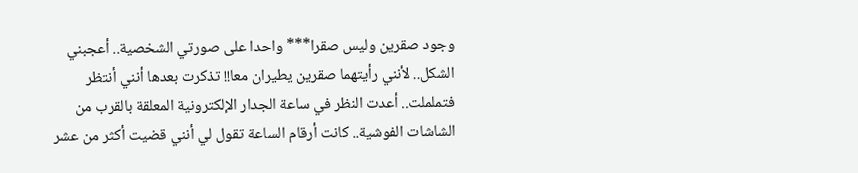وجود صقرين وليس صقرا*** واحدا على صورتي الشخصية.. أعجبني الشكل.. لأنني رأيتهما صقرين يطيران معا!! تذكرت بعدها أنني أنتظر فتململت.. أعدت النظر في ساعة الجدار الإلكترونية المعلقة بالقرب من الشاشات الفوشية.. كانت أرقام الساعة تقول لي أنني قضيت أكثر من عشر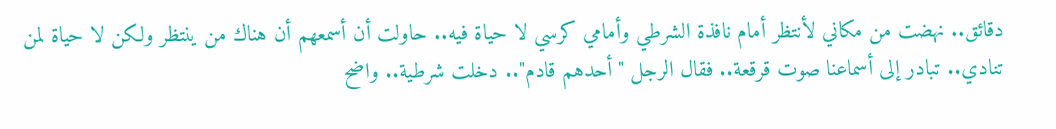دقائق.. نهضت من مكاني لأنتظر أمام نافذة الشرطي وأمامي كرسي لا حياة فيه.. حاولت أن أسمعهم أن هناك من ينتظر ولكن لا حياة لمن تنادي.. تبادر إلى أسماعنا صوت قرقعة.. فقال الرجل "أحدهم قادم".. دخلت شرطية.. واضح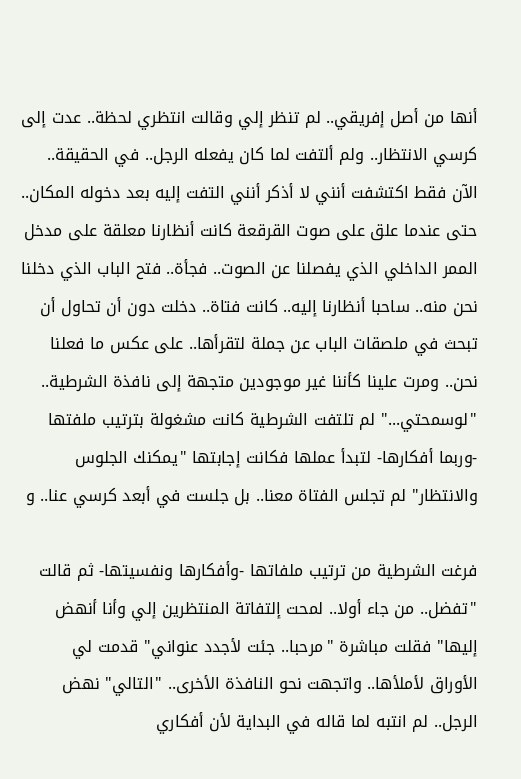أنها من أصل إفريقي.. لم تنظر إلي وقالت انتظري لحظة.. عدت إلى كرسي الانتظار.. ولم ألتفت لما كان يفعله الرجل.. في الحقيقة.. الآن فقط اكتشفت أنني لا أذكر أنني التفت إليه بعد دخوله المكان.. حتى عندما علق على صوت القرقعة كانت أنظارنا معلقة على مدخل الممر الداخلي الذي يفصلنا عن الصوت.. فجأة.. فتح الباب الذي دخلنا نحن منه.. ساحبا أنظارنا إليه.. كانت فتاة.. دخلت دون أن تحاول أن تبحث في ملصقات الباب عن جملة لتقرأها.. على عكس ما فعلنا نحن.. ومرت علينا كأننا غير موجودين متجهة إلى نافذة الشرطية.. "لوسمحتي..." لم تلتفت الشرطية كانت مشغولة بترتيب ملفتها -وربما أفكارها- لتبدأ عملها فكانت إجابتها "يمكنك الجلوس والانتظار" لم تجلس الفتاة معنا.. بل جلست في أبعد كرسي عنا.. و

فرغت الشرطية من ترتيب ملفاتها -وأفكارها ونفسيتها- ثم قالت "تفضل.. من جاء أولا.. لمحت إلتفاتة المنتظرين إلي وأنا أنهض إليها" فقلت مباشرة "مرحبا.. جئت لأجدد عنواني" قدمت لي الأوراق لأملأها.. واتجهت نحو النافذة الأخرى.. "التالي" نهض الرجل.. لم انتبه لما قاله في البداية لأن أفكاري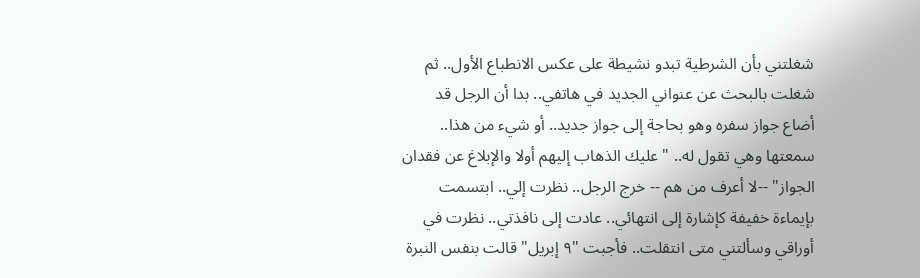شغلتني بأن الشرطية تبدو نشيطة على عكس الانطباع الأول.. ثم شغلت بالبحث عن عنواني الجديد في هاتفي.. بدا أن الرجل قد أضاع جواز سفره وهو بحاجة إلى جواز جديد.. أو شيء من هذا.. سمعتها وهي تقول له.. "عليك الذهاب إليهم أولا والإبلاغ عن فقدان الجواز" --لا أعرف من هم -- خرج الرجل.. نظرت إلي.. ابتسمت بإيماءة خفيفة كإشارة إلى انتهائي.. عادت إلى نافذتي.. نظرت في أوراقي وسألتني متى انتقلت.. فأجبت "٩ إبريل" قالت بنفس النبرة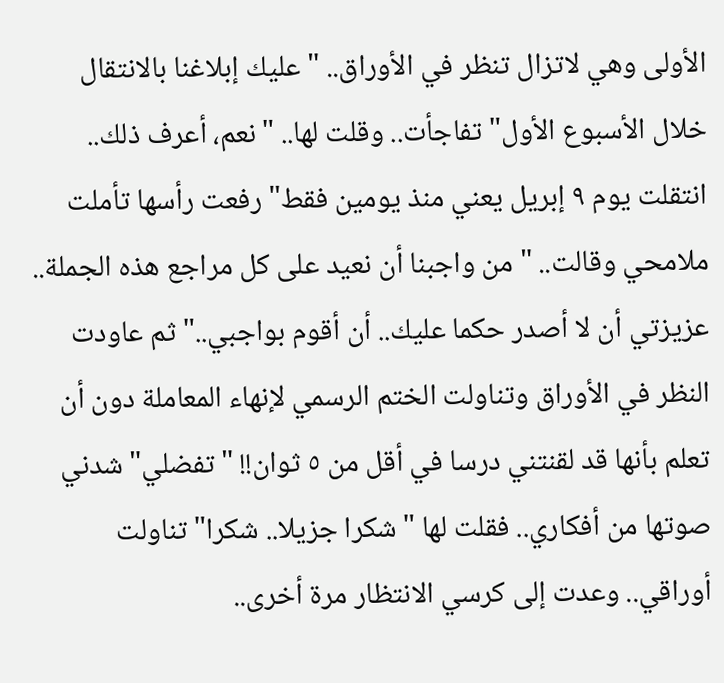الأولى وهي لاتزال تنظر في الأوراق.. "عليك إبلاغنا بالانتقال خلال الأسبوع الأول" تفاجأت.. وقلت لها.. "نعم، أعرف ذلك.. انتقلت يوم ٩ إبريل يعني منذ يومين فقط" رفعت رأسها تأملت ملامحي وقالت.. "من واجبنا أن نعيد على كل مراجع هذه الجملة.. عزيزتي أن لا أصدر حكما عليك.. أن أقوم بواجبي.." ثم عاودت النظر في الأوراق وتناولت الختم الرسمي لإنهاء المعاملة دون أن تعلم بأنها قد لقنتني درسا في أقل من ٥ ثوان!! "تفضلي" شدني صوتها من أفكاري.. فقلت لها "شكرا جزيلا.. شكرا" تناولت أوراقي.. وعدت إلى كرسي الانتظار مرة أخرى..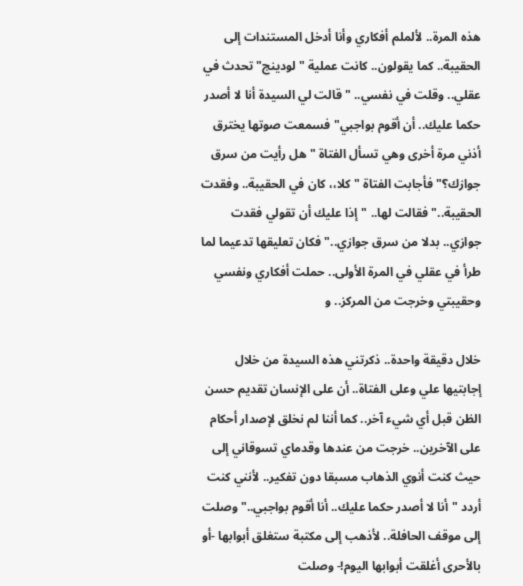هذه المرة.. لألملم أفكاري وأنا أدخل المستندات إلى الحقيبة.. كما يقولون.. كانت عملية "لودينج" تحدث في عقلي.. وقلت في نفسي.. "قالت لي السيدة أنا لا أصدر حكما عليك.. أن أقوم بواجبي" فسمعت صوتها يخترق أذني مرة أخرى وهي تسأل الفتاة "هل رأيت من سرق جوازك؟" فأجابت الفتاة "كلا،، كان في الحقيبة.. وفقدت الحقيبة.." فقالت لها.. "إذا عليك أن تقولي فقدت جوازي.. بدلا من سرق جوازي.." فكان تعليقها تدعيما لما طرأ في عقلي في المرة الأولى.. حملت أفكاري ونفسي وحقيبتي وخرجت من المركز.. و

خلال دقيقة واحدة.. ذكرتني هذه السيدة من خلال إجابتيها علي وعلى الفتاة.. أن على الإنسان تقديم حسن الظن قبل أي شيء آخر.. كما أننا لم نخلق لإصدار أحكام على الآخرين.. خرجت من عندها وقدماي تسوقاني إلى حيث كنت أنوي الذهاب مسبقا دون تفكير.. لأنني كنت أردد "أنا لا أصدر حكما عليك.. أنا أقوم بواجبي.." وصلت إلى موقف الحافلة.. لأذهب إلى مكتبة ستغلق أبوابها -أو بالأحرى أغلقت أبوابها اليوم!- وصلت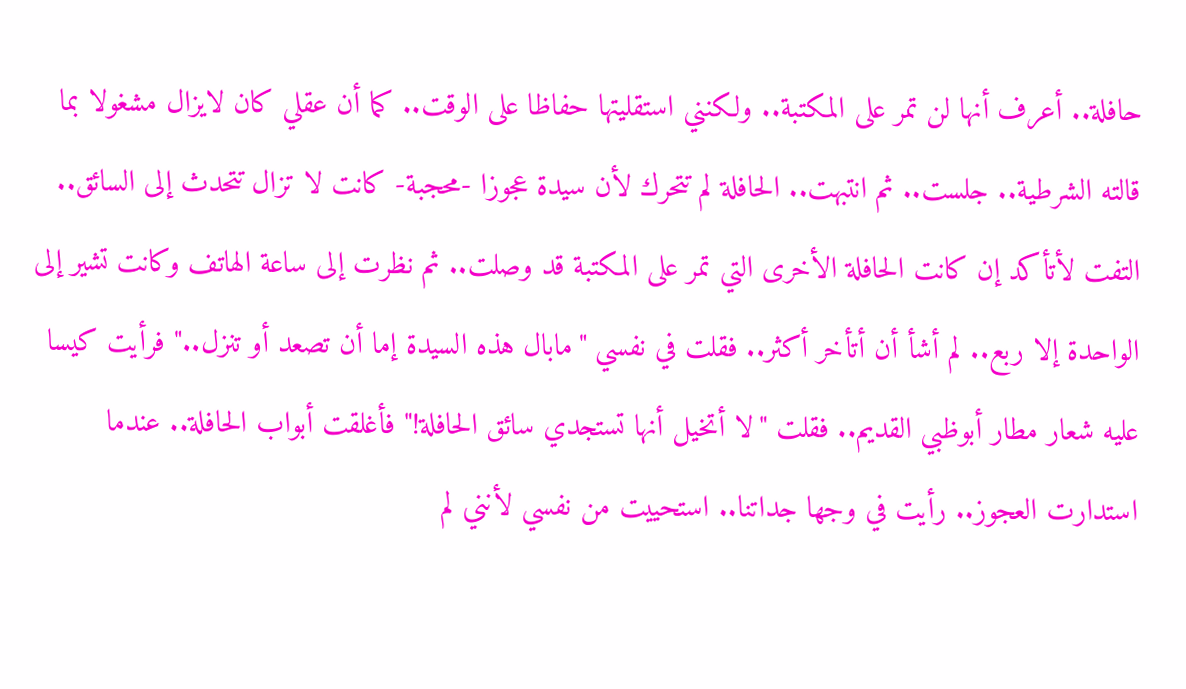حافلة.. أعرف أنها لن تمر على المكتبة.. ولكنني استقليتها حفاظا على الوقت.. كما أن عقلي كان لايزال مشغولا بما قالته الشرطية.. جلست.. ثم انتبهت.. الحافلة لم تتحرك لأن سيدة عجوزا -محجبة- كانت لا تزال تتحدث إلى السائق.. التفت لأتأكد إن كانت الحافلة الأخرى التي تمر على المكتبة قد وصلت.. ثم نظرت إلى ساعة الهاتف وكانت تشير إلى الواحدة إلا ربع.. لم أشأ أن أتأخر أكثر.. فقلت في نفسي "مابال هذه السيدة إما أن تصعد أو تنزل.." فرأيت كيسا عليه شعار مطار أبوظبي القديم.. فقلت "لا أتخيل أنها تستجدي سائق الحافلة!" فأغلقت أبواب الحافلة.. عندما استدارت العجوز.. رأيت في وجها جداتنا.. استحييت من نفسي لأنني لم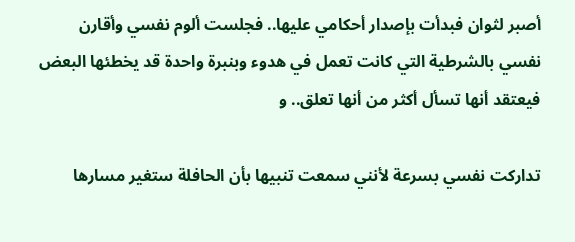أصبر لثوان فبدأت بإصدار أحكامي عليها.. فجلست ألوم نفسي وأقارن نفسي بالشرطية التي كانت تعمل في هدوء وبنبرة واحدة قد يخطئها البعض فيعتقد أنها تسأل أكثر من أنها تعلق.. و

تداركت نفسي بسرعة لأنني سمعت تنبيها بأن الحافلة ستغير مسارها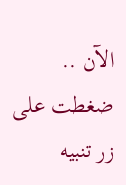الآن .. ضغطت على زر تنبيه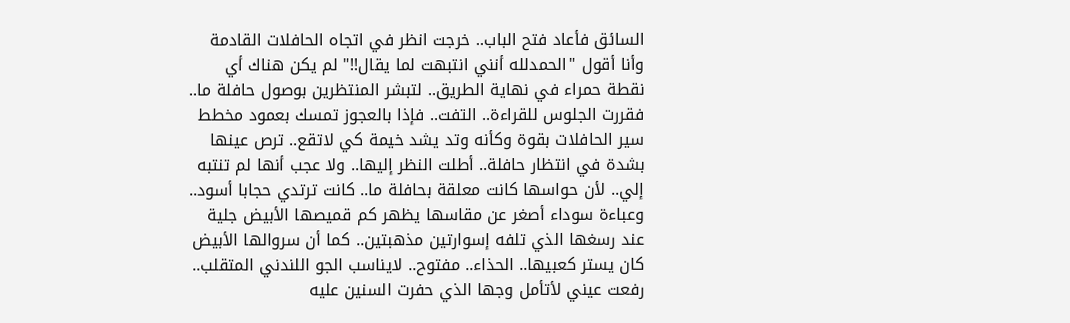السائق فأعاد فتح الباب.. خرجت انظر في اتجاه الحافلات القادمة وأنا أقول "الحمدلله أنني انتبهت لما يقال!!" لم يكن هناك أي نقطة حمراء في نهاية الطريق.. لتبشر المنتظرين بوصول حافلة ما.. فقررت الجلوس للقراءة.. التفت.. فإذا بالعجوز تمسك بعمود مخطط سير الحافلات بقوة وكأنه وتد يشد خيمة كي لاتقع.. ترص عينها بشدة في انتظار حافلة.. أطلت النظر إليها.. ولا عجب أنها لم تنتبه إلي.. لأن حواسها كانت معلقة بحافلة ما.. كانت ترتدي حجابا أسود.. وعباءة سوداء أصغر عن مقاسها يظهر كم قميصها الأبيض جلية عند رسغها الذي تلفه إسوارتين مذهبتين.. كما أن سروالها الأبيض كان يستر كعبيها.. الحذاء.. مفتوح.. لايناسب الجو اللندني المتقلب.. رفعت عيني لأتأمل وجها الذي حفرت السنين عليه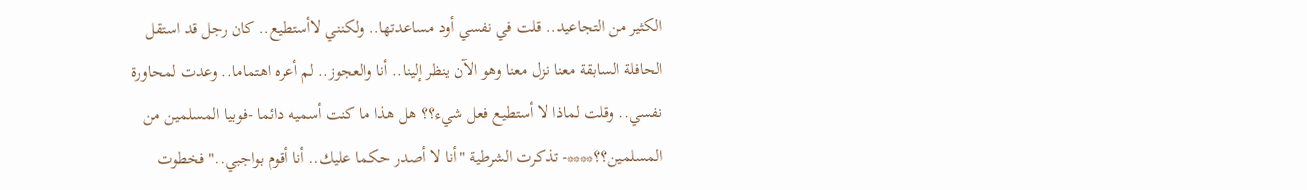الكثير من التجاعيد.. قلت في نفسي أود مساعدتها.. ولكنني لاأستطيع.. كان رجل قد استقل الحافلة السابقة معنا نزل معنا وهو الآن ينظر إلينا.. أنا والعجوز.. لم أعره اهتماما.. وعدت لمحاورة نفسي.. وقلت لماذا لا أستطيع فعل شيء؟؟ هل هذا ما كنت أسميه دائما -فوبيا المسلمين من المسلمين؟؟****- تذكرت الشرطية "أنا لا أصدر حكما عليك.. أنا أقوم بواجبي.." فخطوت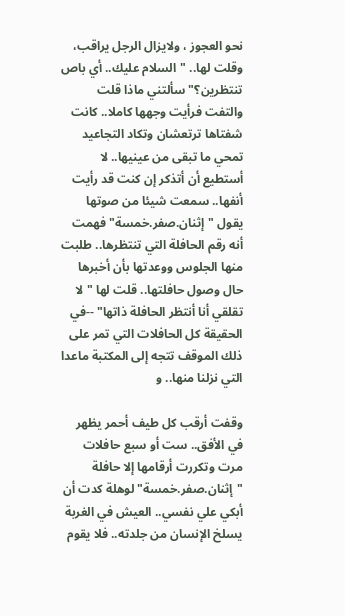نحو العجوز ، ولايزال الرجل يراقب، وقلت لها.. "السلام عليك.. أي باص تنتظرين؟" سألتني ماذا قلت والتفت فرأيت وجهها كاملا.. كانت شفتاها ترتعشان وتكاد التجاعيد تمحي ما تبقى من عينيها.. لا أستطيع أن أتذكر إن كنت قد رأيت أنفها.. سمعت شيئا من صوتها يقول "إثنان.صفر.خمسة" فهمت أنه رقم الحافلة التي تنتظرها.. طلبت منها الجلوس ووعدتها بأن أخبرها حال وصول حافلتها.. قلت لها "لا تقلقي أنا أنتظر الحافلة ذاتها" --في الحقيقة كل الحافلات التي تمر على ذلك الموقف تتجه إلى المكتبة ماعدا التي نزلنا منها.. و

وقفت أرقب كل طيف أحمر يظهر في الأفق.. ست أو سبع حافلات مرت وتكررت أرقامها إلا حافلة "إثنان.صفر.خمسة" لوهلة كدت أن أبكي علي نفسي.. العيش في الغربة يسلخ الإنسان من جلدته.. فلا يقوم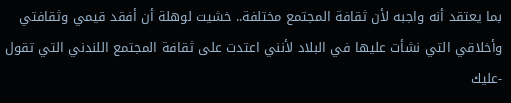بما يعتقد أنه واجبه لأن ثقافة المجتمع مختلفة.. خشيت لوهلة أن أفقد قيمي وثقافتي وأخلاقي التي نشأت عليها في البلاد لأنني اعتدت على ثقافة المجتمع اللندني التي تقول -عليك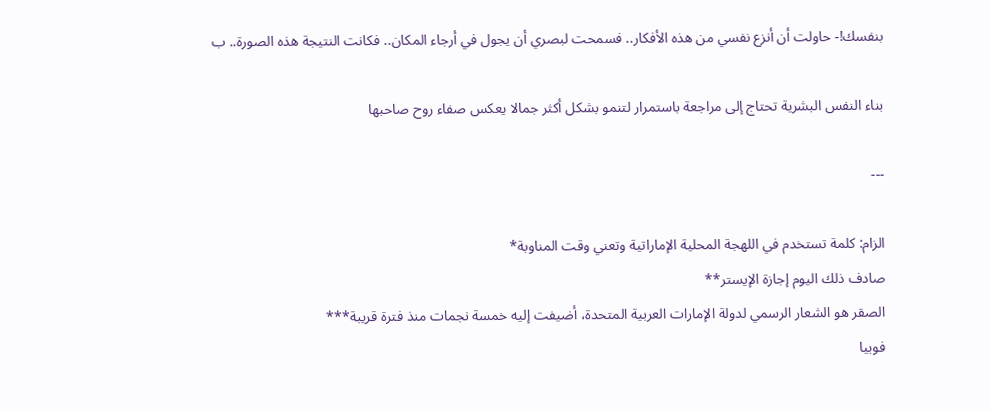بنفسك!- حاولت أن أنزع نفسي من هذه الأفكار.. فسمحت لبصري أن يجول في أرجاء المكان.. فكانت النتيجة هذه الصورة.. ب

بناء النفس البشرية تحتاج إلى مراجعة باستمرار لتنمو بشكل أكثر جمالا يعكس صفاء روح صاحبها

---

الزام: كلمة تستخدم في اللهجة المحلية الإماراتية وتعني وقت المناوبة*
صادف ذلك اليوم إجازة الإيستر**
الصقر هو الشعار الرسمي لدولة الإمارات العربية المتحدة، أضيفت إليه خمسة نجمات منذ فترة قريبة***
فوبيا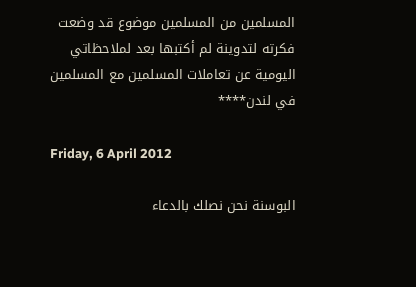المسلمين من المسلمين موضوع قد وضعت فكرته لتدوينة لم أكتبها بعد لملاحظاتي اليومية عن تعاملات المسلمين مع المسلمين في لندن****

Friday, 6 April 2012

البوسنة نحن نصلك بالدعاء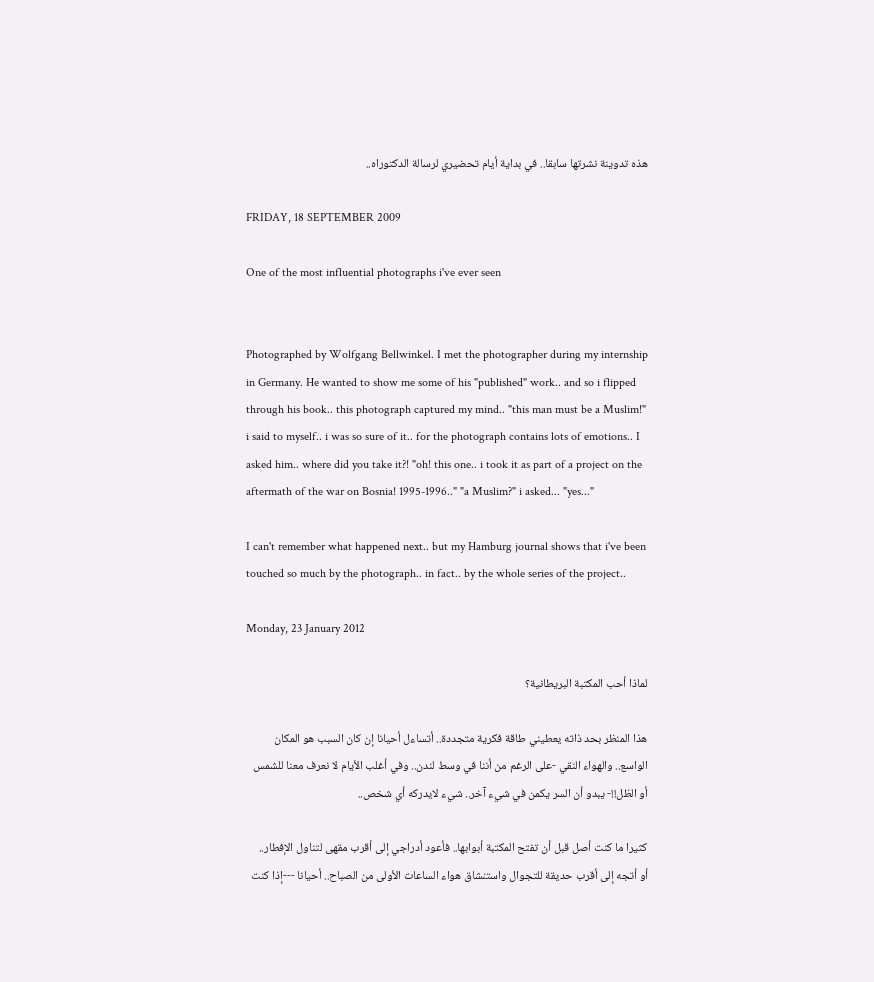هذه تدوينة نشرتها سابقا.. في بداية أيام تحضيري لرسالة الدكتوراه..

FRIDAY, 18 SEPTEMBER 2009

One of the most influential photographs i've ever seen


Photographed by Wolfgang Bellwinkel. I met the photographer during my internship in Germany. He wanted to show me some of his "published" work.. and so i flipped through his book.. this photograph captured my mind.. "this man must be a Muslim!" i said to myself.. i was so sure of it.. for the photograph contains lots of emotions.. I asked him.. where did you take it?! "oh! this one.. i took it as part of a project on the aftermath of the war on Bosnia! 1995-1996.." "a Muslim?" i asked... "yes..."

I can't remember what happened next.. but my Hamburg journal shows that i've been touched so much by the photograph.. in fact.. by the whole series of the project..

Monday, 23 January 2012

لماذا أحب المكتبة البريطانية؟

هذا المنظر بحد ذاته يعطيني طاقة فكرية متجددة.. أتساءل أحيانا إن كان السبب هو المكان الواسع.. والهواء النقي -على الرغم من أننا في وسط لندن.. وفي أغلب الأيام لا نعرف معنا للشمس أو الظل!!- يبدو أن السر يكمن في شيء آخر.. شيء لايدركه أي شخص..

كثيرا ما كنت أصل قبل أن تفتح المكتبة أبوابها.. فأعود أدراجي إلى أقرب مقهى لتناول الإفطار.. أو أتجه إلى أقرب حديقة للتجوال واستنشاق هواء الساعات الأولى من الصباح.. أحيانا ---إذا كنت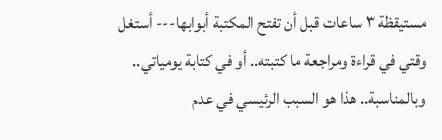مستيقظة ٣ ساعات قبل أن تفتح المكتبة أبوابها--- أستغل وقتي في قراءة ومراجعة ما كتبته.. أو في كتابة يومياتي.. وبالمناسبة.. هذا هو السبب الرئيسي في عدم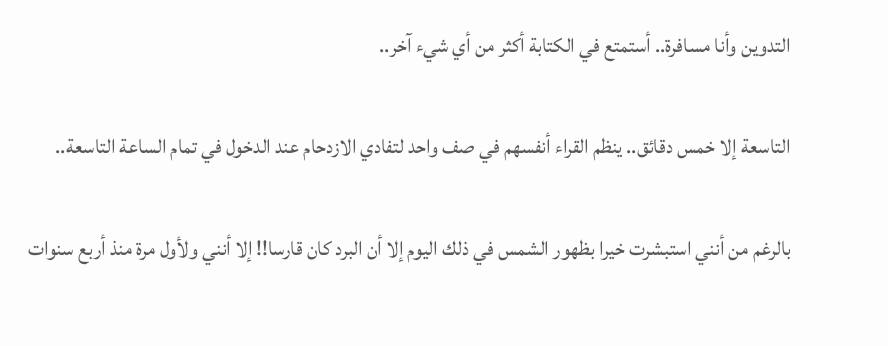التدوين وأنا مسافرة.. أستمتع في الكتابة أكثر من أي شيء آخر..

التاسعة إلا خمس دقائق.. ينظم القراء أنفسهم في صف واحد لتفادي الازدحام عند الدخول في تمام الساعة التاسعة..

بالرغم من أنني استبشرت خيرا بظهور الشمس في ذلك اليوم إلا أن البرد كان قارسا!! إلا أنني ولأول مرة منذ أربع سنوات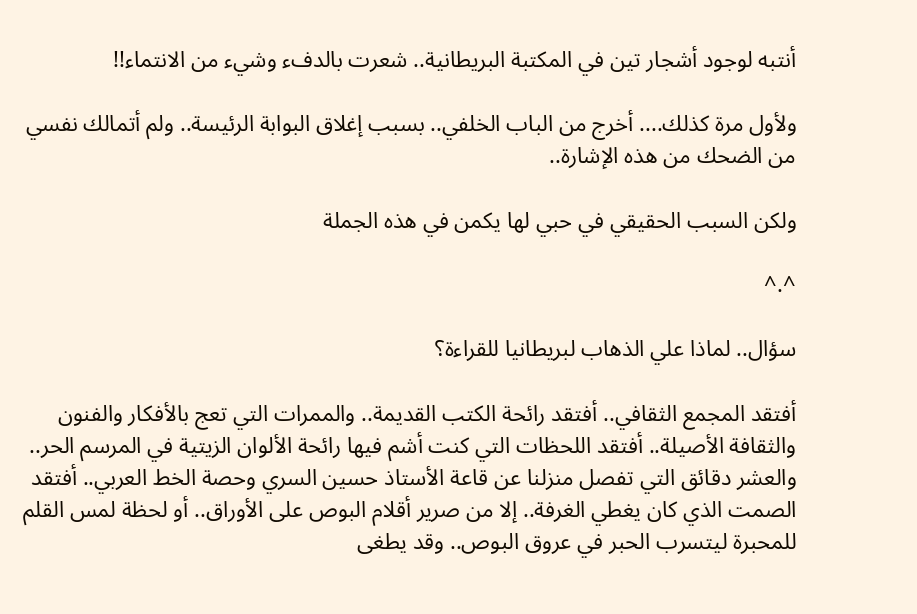أنتبه لوجود أشجار تين في المكتبة البريطانية.. شعرت بالدفء وشيء من الانتماء!!

ولأول مرة كذلك.... أخرج من الباب الخلفي.. بسبب إغلاق البوابة الرئيسة.. ولم أتمالك نفسي من الضحك من هذه الإشارة..

ولكن السبب الحقيقي في حبي لها يكمن في هذه الجملة

^.^

سؤال.. لماذا علي الذهاب لبريطانيا للقراءة؟

أفتقد المجمع الثقافي.. أفتقد رائحة الكتب القديمة.. والممرات التي تعج بالأفكار والفنون والثقافة الأصيلة.. أفتقد اللحظات التي كنت أشم فيها رائحة الألوان الزيتية في المرسم الحر.. والعشر دقائق التي تفصل منزلنا عن قاعة الأستاذ حسين السري وحصة الخط العربي.. أفتقد الصمت الذي كان يغطي الغرفة.. إلا من صرير أقلام البوص على الأوراق.. أو لحظة لمس القلم للمحبرة ليتسرب الحبر في عروق البوص.. وقد يطغى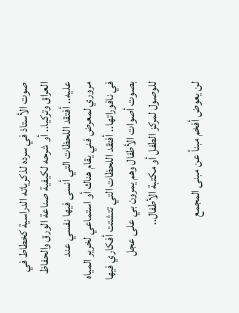صوت الأستاذ في سرده لذكرياته الدراسية كخطاط في العراق وتركيا.. أو شرحه لكيفية صناعة الورق والحفاظ عليه.. أفتقد اللحظات التي أنسى فيها نفسي عند مروري لمعرض فني يقام هناك أو استماعي لخرير المياه في نافوراتها.. أفتقد اللحظات التي تتشتت أفكاري فيها بصوت أصوات الأطفال وهم يمرون بي على عجل للوصول لمركز الطفل أو مكتبة الأطفال..

لن يعوض أفخم مبناً عن مبنى المجمع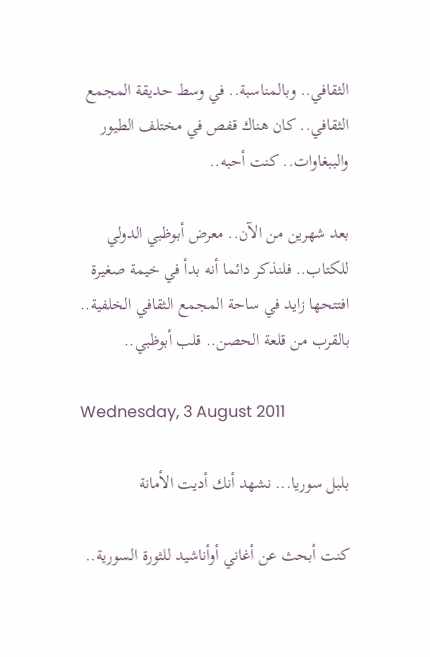الثقافي.. وبالمناسبة.. في وسط حديقة المجمع الثقافي.. كان هناك قفص في مختلف الطيور والببغاوات.. كنت أحبه..

بعد شهرين من الآن.. معرض أبوظبي الدولي للكتاب.. فلنذكر دائما أنه بدأ في خيمة صغيرة افتتحها زايد في ساحة المجمع الثقافي الخلفية.. بالقرب من قلعة الحصن.. قلب أبوظبي..

Wednesday, 3 August 2011

بلبل سوريا... نشهد أنك أديت الأمانة

كنت أبحث عن أغاني أوأناشيد للثورة السورية..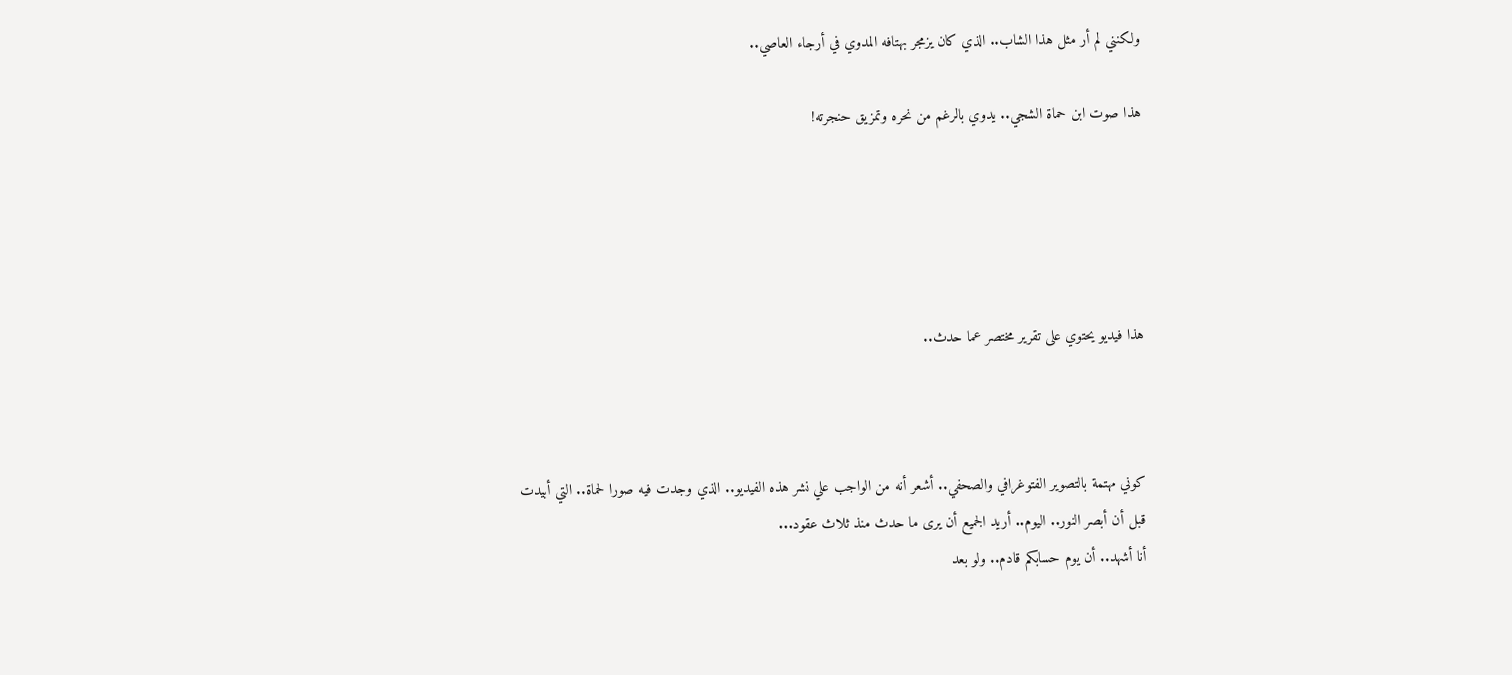ولكنني لم أر مثل هذا الشاب.. الذي كان يزمجر بهتافه المدوي في أرجاء العاصي..

هذا صوت ابن حماة الشجي.. يدوي بالرغم من نحره وتمزيق حنجرته!





هذا فيديو يحتوي على تقرير مختصر عما حدث..



كوني مهتمة بالتصوير الفتوغرافي والصحفي.. أشعر أنه من الواجب علي نشر هذه الفيديو.. الذي وجدت فيه صورا لحماة.. التي أبيدت قبل أن أبصر النور.. اليوم.. أريد الجميع أن يرى ما حدث منذ ثلاث عقود...
أنا أشهد.. أن يوم حسابكم قادم.. ولو بعد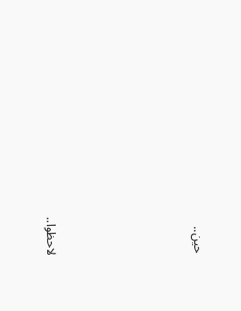حين..





لاحظوا..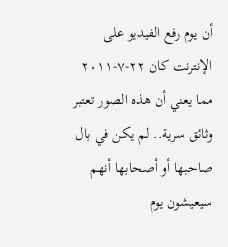أن يوم رفع الفيديو على الإنترنت كان ٢٢-٧-٢٠١١ مما يعني أن هذه الصور تعتبر وثائق سرية.. لم يكن في بال صاحبها أو أصحابها أنهم سيعيشون يوم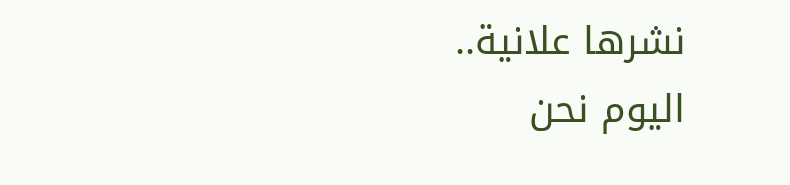نشرها علانية..
اليوم نحن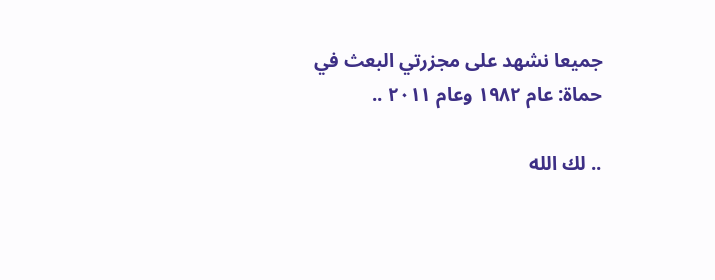جميعا نشهد على مجزرتي البعث في حماة: عام ١٩٨٢ وعام ٢٠١١ ..

.. لك الله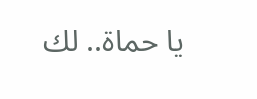يا حماة.. لك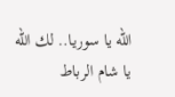الله يا سوريا.. لك الله يا شام الرباط